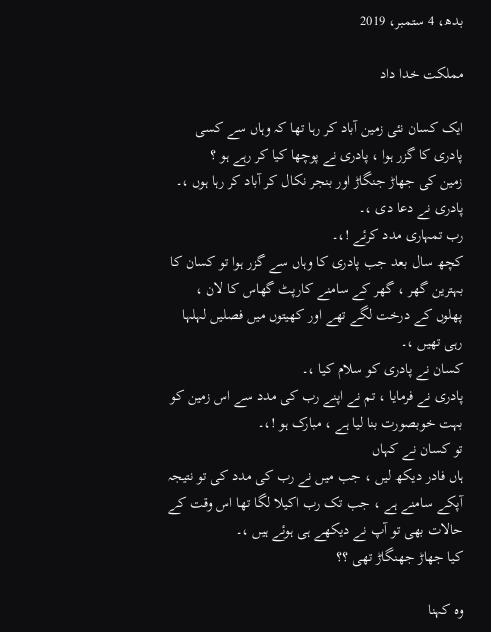بدھ، 4 ستمبر، 2019

مملکت خدا داد

ایک کسان نئی زمین آباد کر رہا تھا کہ وہاں سے کسی پادری کا گزر ہوا ، پادری نے پوچھا کیا کر رہے ہو ؟
زمین کی جھاڑ جنگاڑ اور بنجر نکال کر آباد کر رہا ہوں ،۔
پادری نے دعا دی ،۔
رب تمہاری مدد کرئے !،۔
کچھ سال بعد جب پادری کا وہاں سے گزر ہوا تو کسان کا بہترین گھر ، گھر کے سامنے کارپٹ گھاس کا لان ، پھلوں کے درخت لگے تھے اور کھیتوں میں فصلیں لہلہا رہی تھیں ،۔
کسان نے پادری کو سلام کیا ،۔
پادری نے فرمایا ، تم نے اپنے رب کی مدد سے اس زمین کو بہت خوبصورت بنا لیا ہے ، مبارک ہو !،۔
تو کسان نے کہاں
ہاں فادر دیکھ لیں ، جب میں نے رب کی مدد کی تو نتیجہ آپکے سامنے ہے ، جب تک رب اکیلا لگا تھا اس وقت کے حالات بھی تو آپ نے دیکھے ہی ہوئے ہیں ،۔
کیا جھاڑ جھنگاڑ تھی ؟؟

وہ کہنا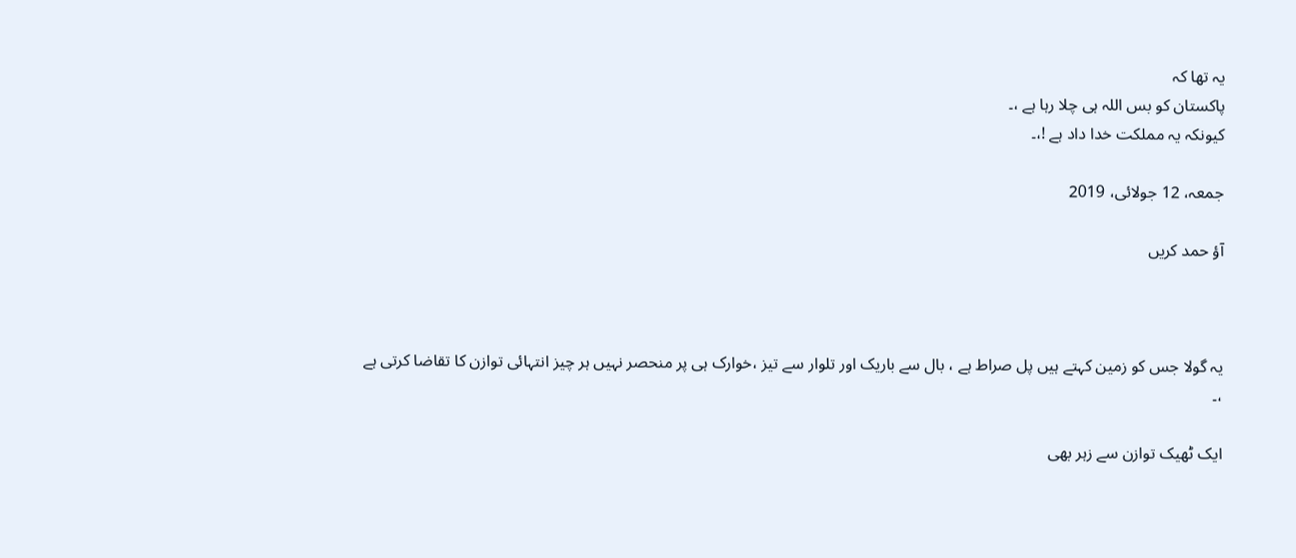یہ تھا کہ
پاکستان کو بس اللہ ہی چلا رہا ہے ،۔
کیونکہ یہ مملکت خدا داد ہے !،۔

جمعہ، 12 جولائی، 2019

آؤ حمد کریں



یہ گولا جس کو زمین کہتے ہیں پل صراط ہے ، بال سے باریک اور تلوار سے تیز ،خوارک ہی پر منحصر نہیں ہر چیز انتہائی توازن کا تقاضا کرتی ہے ،۔

ایک ٹھیک توازن سے زہر بھی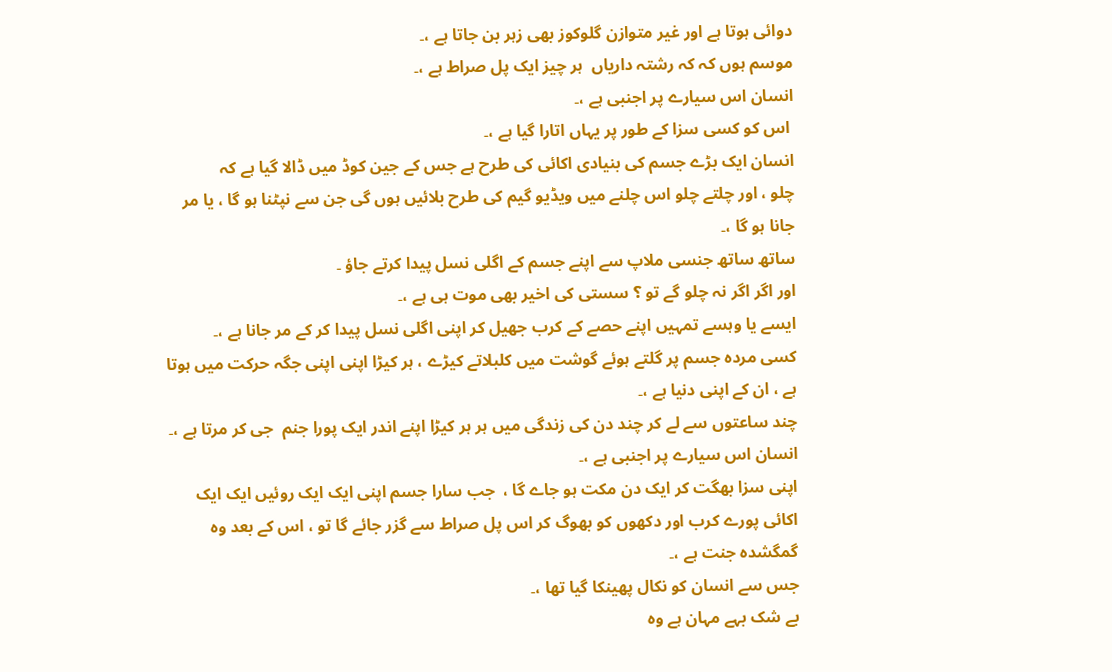دوائی ہوتا ہے اور غیر متوازن گلوکوز بھی زہر بن جاتا ہے ،۔
موسم ہوں کہ کہ رشتہ داریاں  ہر چیز ایک پل صراط ہے ،۔
انسان اس سیارے پر اجنبی ہے ،۔
 اس کو کسی سزا کے طور پر یہاں اتارا گیا ہے ،۔
انسان ایک بڑے جسم کی بنیادی اکائی کی طرح ہے جس کے جین کوڈ میں ڈالا گیا ہے کہ
چلو ، اور چلتے چلو اس چلنے میں ویڈیو گیم کی طرح بلائیں ہوں گی جن سے نپٹنا ہو گا ، یا مر جانا ہو گا ،۔
ساتھ ساتھ جنسی ملاپ سے اپنے جسم کے اگلی نسل پیدا کرتے جاؤ ۔
اور اگر اگر نہ چلو گے تو ؟ سستی کی اخیر بھی موت ہی ہے ،۔
ایسے یا وہسے تمہیں اپنے حصے کے کرب جھیل کر اپنی اگلی نسل پیدا کر کے مر جانا ہے ،۔
کسی مردہ جسم پر گلتے ہوئے گوشت میں کلبلاتے کیڑے ، ہر کیڑا اپنی اپنی جگہ حرکت میں ہوتا ہے ، ان کے اپنی دنیا ہے ،۔
چند ساعتوں سے لے کر چند دن کی زندگی میں ہر ہر کیڑا اپنے اندر ایک پورا جنم  جی کر مرتا ہے ،۔
انسان اس سیارے پر اجنبی ہے ،۔
اپنی سزا بھگت کر ایک دن مکت ہو جاے گا ،  جب سارا جسم اپنی ایک ایک روئیں ایک ایک اکائی پورے کرب اور دکھوں کو بھوگ کر اس پل صراط سے گزر جائے گا تو ، اس کے بعد وہ گمگشدہ جنت ہے ،۔
جس سے انسان کو نکال پھینکا گیا تھا ،۔
بے شک بہے مہان ہے وہ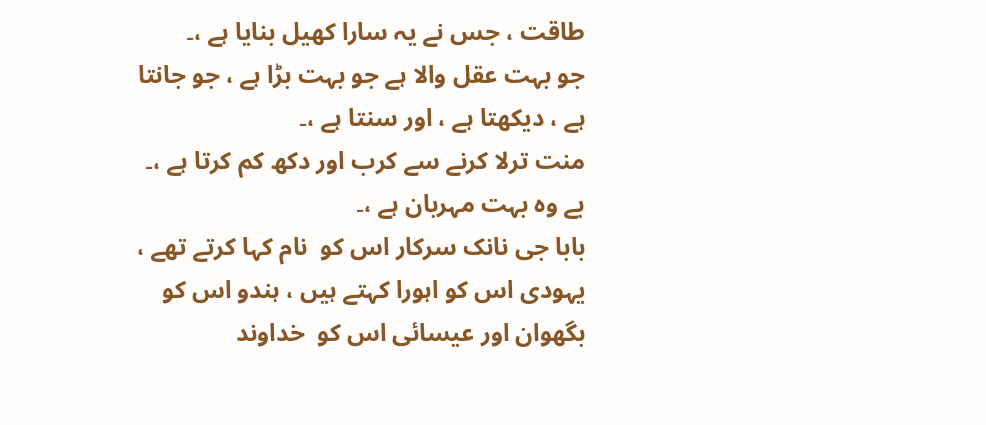طاقت ، جس نے یہ سارا کھیل بنایا ہے ،۔
جو بہت عقل والا ہے جو بہت بڑا ہے ، جو جانتا ہے ، دیکھتا ہے ، اور سنتا ہے ،۔
منت ترلا کرنے سے کرب اور دکھ کم کرتا ہے ،۔
بے وہ بہت مہربان ہے ،۔
بابا جی نانک سرکار اس کو  نام کہا کرتے تھے ، یہودی اس کو اہورا کہتے ہیں ، ہندو اس کو بگھوان اور عیسائی اس کو  خداوند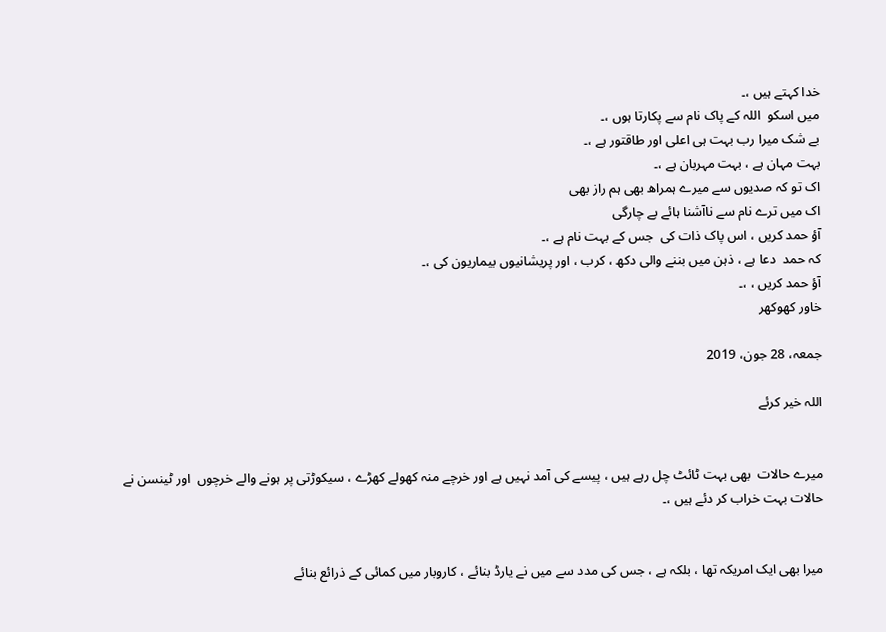خدا کہتے ہیں ،۔
میں اسکو  اللہ کے پاک نام سے پکارتا ہوں ،۔
بے شک میرا رب بہت ہی اعلی اور طاقتور ہے ،۔
بہت مہان ہے ، بہت مہربان ہے ،۔
اک تو کہ صدیوں سے میرے ہمراھ بھی ہم راز بھی
اک میں ترے نام سے ناآشنا ہائے بے چارگی
آؤ حمد کریں ، اس پاک ذات کی  جس کے بہت نام ہے ،۔
کہ حمد  دعا ہے ، ذہن میں بننے والی دکھ ، کرب ، اور پریشانیوں بیماریون کی ،۔
آؤ حمد کریں ، ،۔
خاور کھوکھر

جمعہ، 28 جون، 2019

اللہ خیر کرئے


میرے حالات  بھی بہت ٹائٹ چل رہے ہیں ، پیسے کی آمد نہیں ہے اور خرچے منہ کھولے کھڑے ، سیکوڑتی پر ہونے والے خرچوں  اور ٹینسن نے حالات بہت خراب کر دئے ہیں ،۔


میرا بھی ایک امریکہ تھا ، بلکہ ہے ، جس کی مدد سے میں نے یارڈ بنائے ، کاروبار میں کمائی کے ذرائع بنائے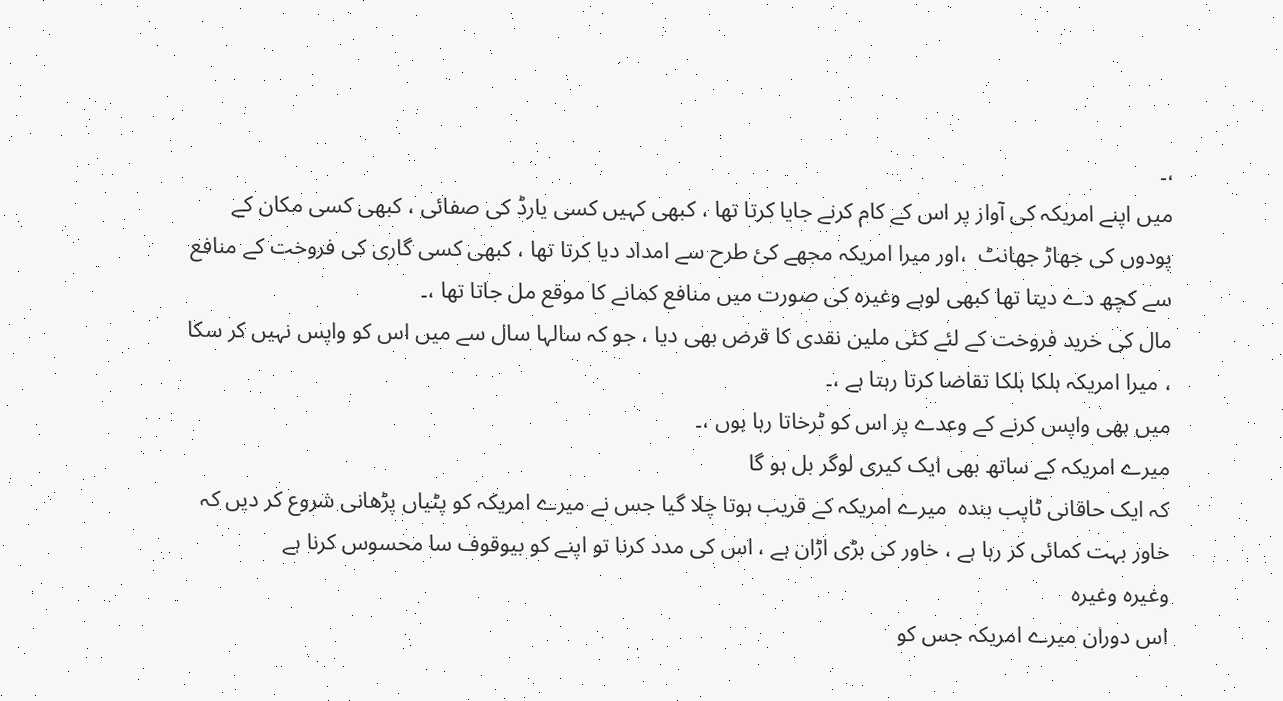،۔
میں اپنے امریکہ کی آواز پر اس کے کام کرنے جایا کرتا تھا ، کبھی کہیں کسی یارڈ کی صفائی ، کبھی کسی مکان کے پودوں کی جھاڑ جھانٹ  ،اور میرا امریکہ مجھے کئ طرح سے امداد دیا کرتا تھا ، کبھی کسی گاری کی فروخت کے منافع سے کچھ دے دیتا تھا کبھی لوہے وغیره کی صورت میں منافع کمانے کا موقع مل جاتا تھا ،۔
مال کی خرید فروخت کے لئے کئی ملین نقدی کا قرض بھی دیا ، جو کہ سالہا سال سے میں اس کو واپس نہیں کر سکا ، میرا امریکہ ہلکا ہلکا تقاضا کرتا رہتا ہے ،۔
میں بھی واپس کرنے کے وعدے پر اس کو ٹرخاتا رہا ہوں ،۔
میرے امریکہ کے ساتھ بھی ایک کیری لوگر بل ہو گا
کہ ایک حاقانی ٹاپب بندہ  میرے امریکہ کے قریب ہوتا چلا گیا جس نے میرے امریکہ کو پٹیاں پڑھانی شروع کر دیں کہ  خاور بہت کمائی کر رہا ہے ، خاور کی بڑی اڑان ہے ، اس کی مدد کرنا تو اپنے کو بیوقوف سا محسوس کرنا ہے
وغیرہ وغیرہ
اس دوران میرے امریکہ جس کو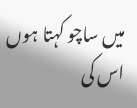میں ساچو کہتا ہوں اس کی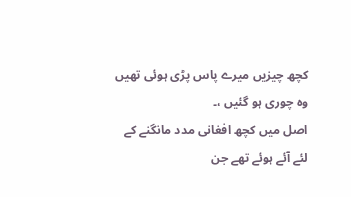کچھ چیزیں میرے پاس پڑی ہوئی تھیں وہ چوری ہو گئیں ،۔
اصل میں کچھ افغانی مدد مانگنے کے لئے آئے ہوئے تھے جن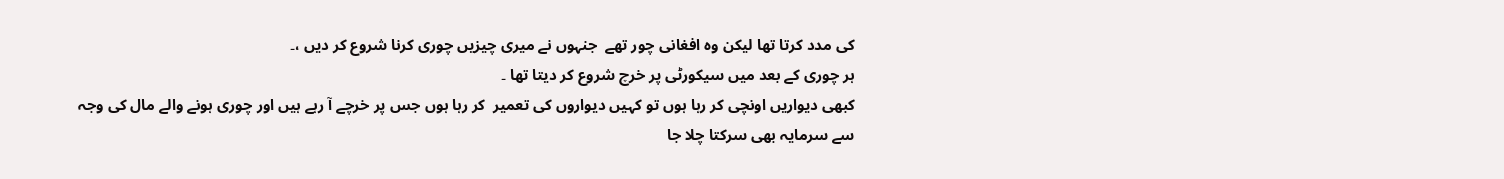کی مدد کرتا تھا لیکن وہ افغانی چور تھے  جنہوں نے میری چیزیں چوری کرنا شروع کر دیں ،۔
ہر چوری کے بعد میں سیکورٹی پر خرچ شروع کر دیتا تھا ۔
کبھی دیواریں اونچی کر رہا ہوں تو کہیں دیواروں کی تعمیر  کر رہا ہوں جس پر خرچے آ رہے ہیں اور چوری ہونے والے مال کی وجہ سے سرمایہ بھی سرکتا چلا جا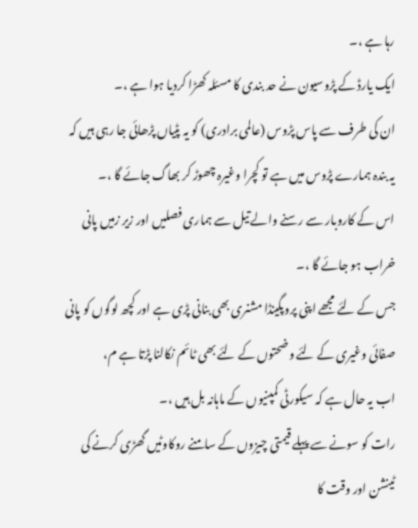رہا ہے ،۔
ایک یارڈ کے پڑوسیون نے حد بندی کا مسئلہ کھڑا کردیا ہوا ہے ،۔
ان کی طرف سے پاس پڑوس (عالمی برادری) کو یہ پٹیاں پڑھائی جا رہی ہیں کہ
یہ بندہ ہمارے پڑوس میں ہے تو کچرا وغیرہ چھوڑ کر بھاگ جائے گا ،۔
اس کے کاروبار سے رسنے والے تیل سے ہماری فصلیں اور زیر زمیں پانی خراب ہو جائے گا ،۔
جس کے لئے مجھے اپنی پروپگینڈا مشنری بھی بنانی پڑی ہے اور کچھ لوگوں کو پانی صفائی وغیری کے لئے وضحتوں کے لئے بھی ٹائم نکالنا پڑتا ہے م،
اب یہ حال ہے کہ سیکورٹی کمپنیوں کے ماہانہ بل ہیں ،۔
رات کو سونے سے پہلے قیمتی چیزوں کے سامنے روکاوٹیں گھڑی کرنے کی ٹینشن اور وقت کا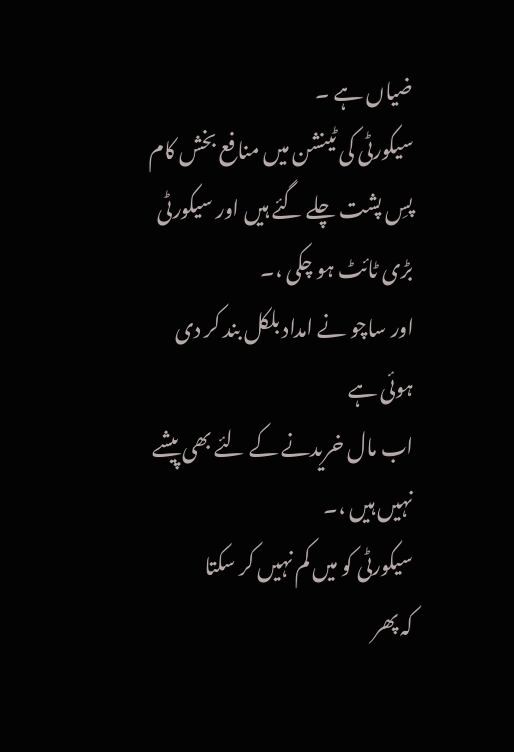ضیاں ہے ۔
سیکورٹی کی ٹینشن میں منافع بخش کام پسِ پشت چلے گئے ہیں اور سیکورٹی بڑی ٹائٹ ہو چکی ،۔
اور ساچو نے امداد بلکل بند کر دی ہوئی ہے
اب مال خریدنے کے لئے بھی پیشے نہیں ہیں ،۔
سیکورٹی کو میں کم نہیں کر سکتا
کہ پھر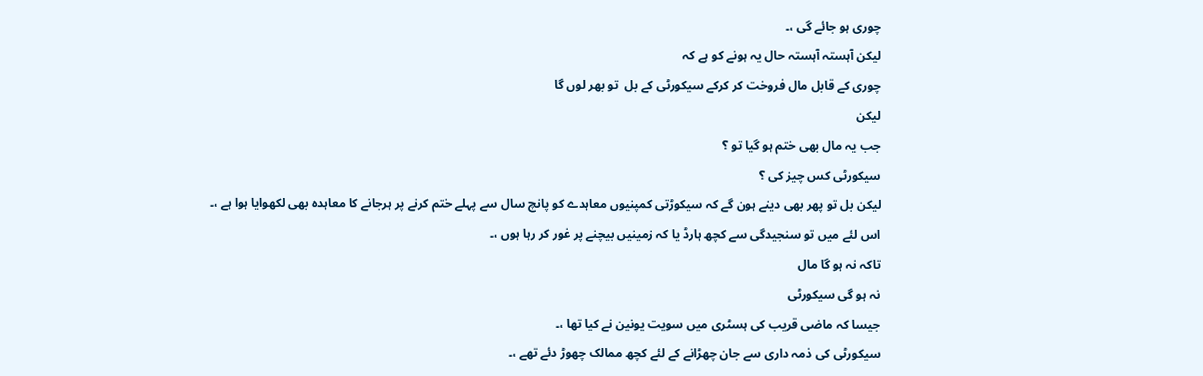چوری ہو جائے گی ،۔
لیکن آہستہ آہستہ حال یہ ہونے کو ہے کہ
چوری کے قابل مال فروخت کر کرکے سیکورٹی کے بل  تو بھر لوں گا
لیکن
جب یہ مال بھی ختم ہو گیا تو ؟
سیکورٹی کس چیز کی ؟
لیکن بل تو پھر بھی دینے ہون گے کہ سیکوڑتی کمپنیوں معاہدے کو پانچ سال سے پہلے ختم کرنے پر ہرجانے کا معاہدہ بھی لکھوایا ہوا ہے ،۔
اس لئے میں تو سنجیدگی سے کچھ ہارڈ یا کہ زمینیں بیچنے پر غور کر رہا ہوں ،۔
تاکہ نہ ہو گا مال
نہ ہو گی سیکورٹی
جیسا کہ ماضی قریب کی ہسٹری میں سویت یونین نے کیا تھا ،۔
سیکورٹی کی ذمہ داری سے جان چھڑانے کے لئے کچھ ممالک چھوڑ دئے تھے ،۔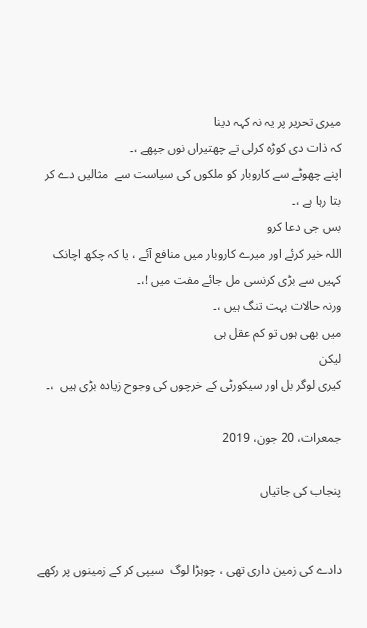میری تحریر پر یہ نہ کہہ دینا
کہ ذات دی کوڑہ کرلی تے چھتیراں نوں جپھے ،۔
اپنے چھوٹے سے کاروبار کو ملکوں کی سیاست سے  مثالیں دے کر بتا رہا ہے ،۔
بس جی دعا کرو
اللہ خیر کرئے اور میرے کاروبار میں منافع آئے ، یا کہ چکھ اچانک کہیں سے بڑی کرنسی مل جائے مفت میں !،۔
ورنہ حالات بہت تنگ ہیں ،۔
میں بھی ہوں تو کم عقل ہی
لیکن
کیری لوگر بل اور سیکورٹی کے خرچوں کی وجوح زیادہ بڑی ہیں  ،۔

جمعرات، 20 جون، 2019

پنجاب کی جاتیاں


دادے کی زمین داری تھی ، چوہڑا لوگ  سیپی کر کے زمینوں پر رکھے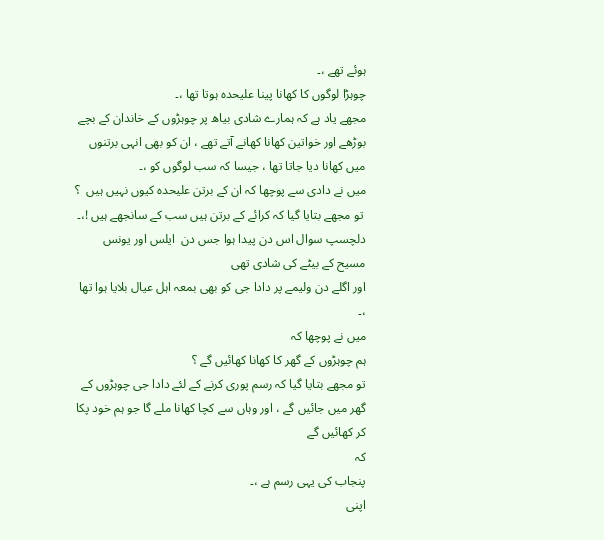ہوئے تھے ،۔
چوہڑا لوگوں کا کھانا پینا علیحدہ ہوتا تھا ،۔
مجھے یاد ہے کہ ہمارے شادی بیاھ پر چوہڑوں کے خاندان کے بچے بوڑھے اور خواتین کھانا کھانے آتے تھے ، ان کو بھی انہی برتنوں میں کھانا دیا جاتا تھا ، جیسا کہ سب لوگوں کو ،۔
میں نے دادی سے پوچھا کہ ان کے برتن علیحدہ کیوں نہیں ہیں  ؟
 تو مجھے بتایا گیا کہ کرائے کے برتن ہیں سب کے سانجھے ہیں !،۔
دلچسپ سوال اس دن پیدا ہوا جس دن  ایلس اور یونس مسیح کے بیٹے کی شادی تھی
اور اگلے دن ولیمے پر دادا جی کو بھی بمعہ اہل عیال بلایا ہوا تھا  ،۔
میں نے پوچھا کہ
ہم چوہڑوں کے گھر کا کھانا کھائیں گے ؟
تو مجھے بتایا گیا کہ رسم پوری کرنے کے لئے دادا جی چوہڑوں کے گھر میں جائیں گے ، اور وہاں سے کچا کھانا ملے گا جو ہم خود پکا کر کھائیں گے
کہ
پنجاب کی یہی رسم ہے ،۔
اپنی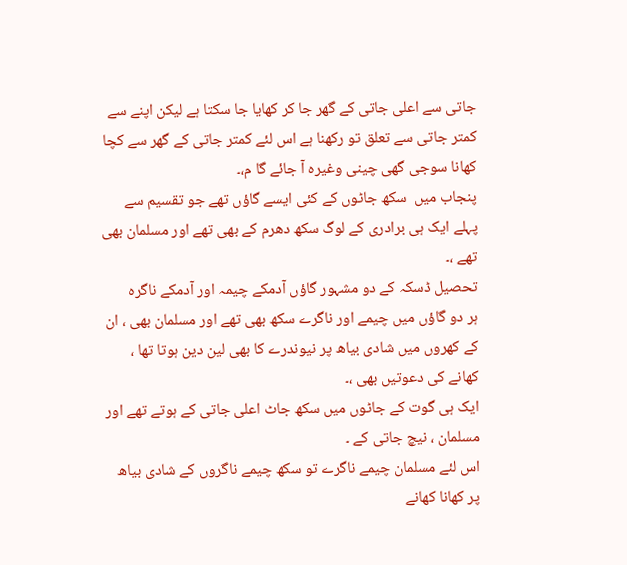جاتی سے اعلی جاتی کے گھر جا کر کھایا جا سکتا ہے لیکن اپنے سے کمتر جاتی سے تعلق تو رکھنا ہے اس لئے کمتر جاتی کے گھر سے کچا کھانا سوجی گھی چینی وغیرہ آ جائے گا م،۔
پنجاب میں  سکھ جاٹوں کے کئی ایسے گاؤں تھے جو تقسیم سے پہلے ایک ہی برادری کے لوگ سکھ دھرم کے بھی تھے اور مسلمان بھی تھے ،۔
تحصیل ڈسکہ کے دو مشہور گاؤں آدمکے چیمہ اور آدمکے ناگرہ
ہر دو گاؤں میں چیمے اور ناگرے سکھ بھی تھے اور مسلمان بھی ، ان کے کھروں میں شادی بیاھ پر نیوندرے کا بھی لین دین ہوتا تھا ، کھانے کی دعوتیں بھی ،۔
ایک ہی گوت کے جاٹوں میں سکھ جاٹ اعلی جاتی کے ہوتے تھے اور مسلمان ، نیچ جاتی کے ۔
اس لئے مسلمان چیمے ناگرے تو سکھ چیمے ناگروں کے شادی بیاھ پر کھانا کھانے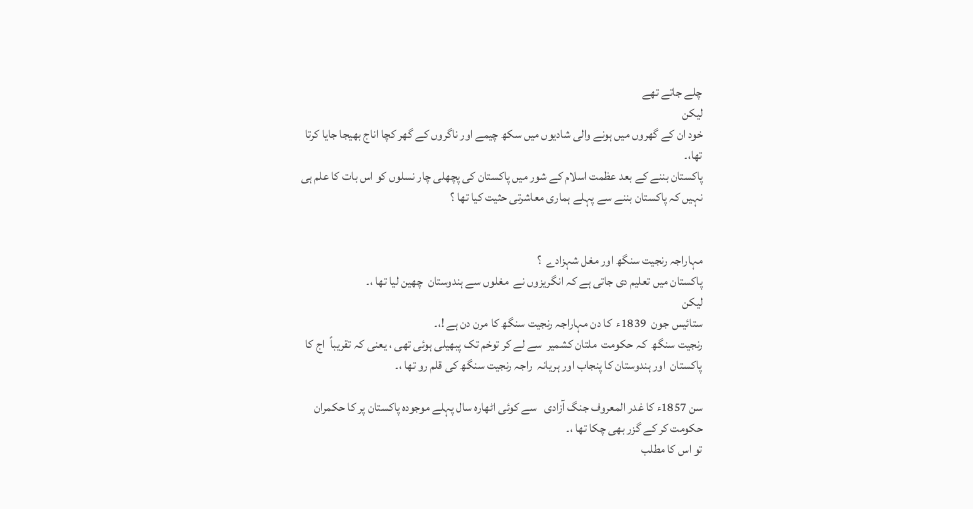چلے جاتے تھے
لیکن
خود ان کے گھروں میں ہونے والی شادیوں میں سکھ چیمے اور ناگروں کے گھر کچا اناج بھیجا جایا کرتا تھا،۔
پاکستان بننے کے بعد عظمت اسلام کے شور میں پاکستان کی پچھلی چار نسلوں کو اس بات کا علم ہی نہیں کہ پاکستان بننے سے پہلے ہماری معاشرتی حثیت کیا تھا ؟


مہاراجہ رنجیت سنگھ اور مغل شہزادے  ؟
پاکستان میں تعلیم دی جاتی ہے کہ انگریزوں نے  مغلوں سے ہندوستان  چھین لیا تھا ،۔
لیکن
ستائیس جون  1839ء  کا دن مہاراجہ رنجیت سنگھ کا مرن دن ہے !،۔
رنجیت سنگھ  کہ حکومت  ملتان کشمیر  سے لے کر توخم تک پبھیلی ہوئی تھی ، یعنی کہ تقریباً  اج کا پاکستان  اور ہندوستان کا پنجاب اور ہریانہ  راجہ رنجیت سنگھ کی قلم رو تھا ،۔

سن 1857ء کا غدر المعروف جنگ آزادی   سے کوئی اٹھارہ سال پہلے موجودہ پاکستان پر کا حکمران حکومت کر کے گزر بھی چکا تھا ،۔
تو اس کا مطلب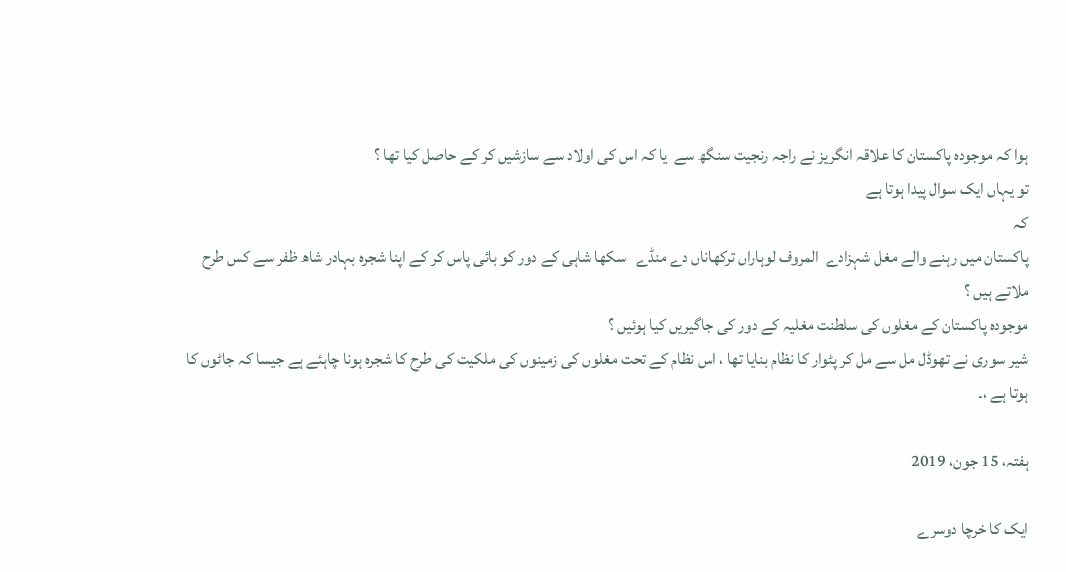ہوا کہ موجودہ پاکستان کا علاقہ انگریز نے راجہ رنجیت سنگھ سے  یا کہ اس کی اولاد سے سازشیں کر کے حاصل کیا تھا ؟
تو یہاں ایک سوال پیدا ہوتا ہے
کہ
پاکستان میں رہنے والے مغل شہزادے  المروف لوہاراں ترکھاناں دے منڈے   سکھا شاہی کے دور کو بائی پاس کر کے اپنا شجرہ بہادر شاھ ظفر سے کس طرح ملاتے ہیں ؟
موجودہ پاکستان کے مغلوں کی سلطنت مغلیہ کے دور کی جاگیریں کیا ہوئیں ؟
شیر سوری نے تھوڈل مل سے مل کر پٹوار کا نظام بنایا تھا ، اس نظام کے تحت مغلوں کی زمینوں کی ملکیت کی طرح کا شجرہ ہونا چاہئے ہے جیسا کہ جاٹوں کا ہوتا ہے ،۔

ہفتہ، 15 جون، 2019

ایک کا خرچا دوسرے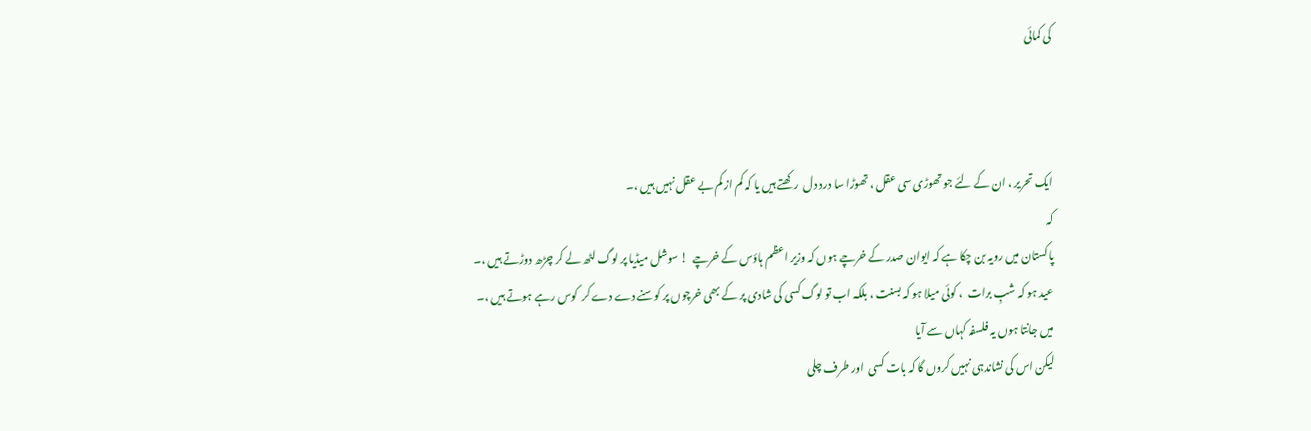کی کمائی



ایک تحریر ، ان کے لئے جو تھوڑی سی عقل ، تھوڑا سا درد دل  رکھتے ہیں یا کہ کم از کم بے عقل نہیں ہیں ،۔
کہ
پاکستان میں رویہ بن چکا ہے کہ ایوان صدر کے خرچے ہوں کہ وزیر اعظم ہاؤس کے خرچے  ! سوشل میڈیا پر لوگ لٹھ لے کر چڑھ دوڑتے ہیں ،۔
عید ہو کہ شبِ برات  ، کوئی میلا ہو کہ بسنت ، بلکہ اب تو لوگ کسی کی شادی پر کے بھی خرچوں پر کوسنے دے دے کر  کوس رہے ہوتے ہیں ،۔
میں جانتا ہوں یہ فلسفہ کہاں سے آیا
لیکن اس کی نشاندہی نہیں کروں گا کہ بات کسی  اور طرف چلی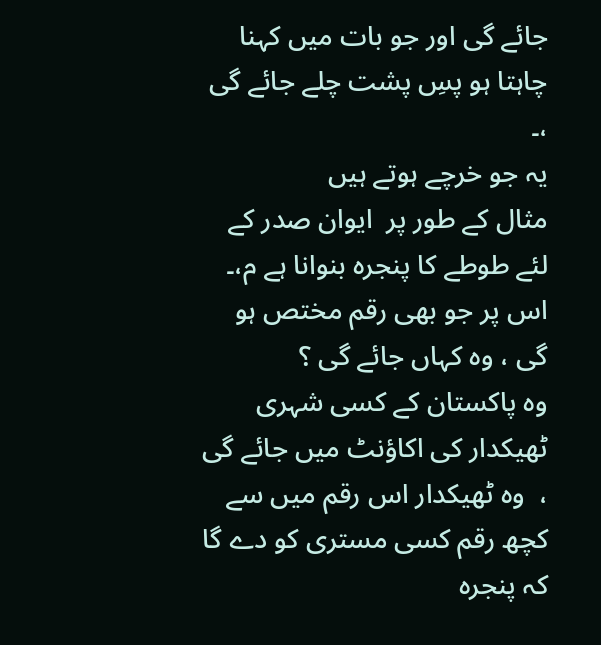جائے گی اور جو بات میں کہنا چاہتا ہو پسِ پشت چلے جائے گی ،۔
یہ جو خرچے ہوتے ہیں
مثال کے طور پر  ایوان صدر کے لئے طوطے کا پنجرہ بنوانا ہے م،۔
اس پر جو بھی رقم مختص ہو گی ، وہ کہاں جائے گی ؟
وہ پاکستان کے کسی شہری ٹھیکدار کی اکاؤنٹ میں جائے گی ،  وہ ٹھیکدار اس رقم میں سے کچھ رقم کسی مستری کو دے گا کہ پنجرہ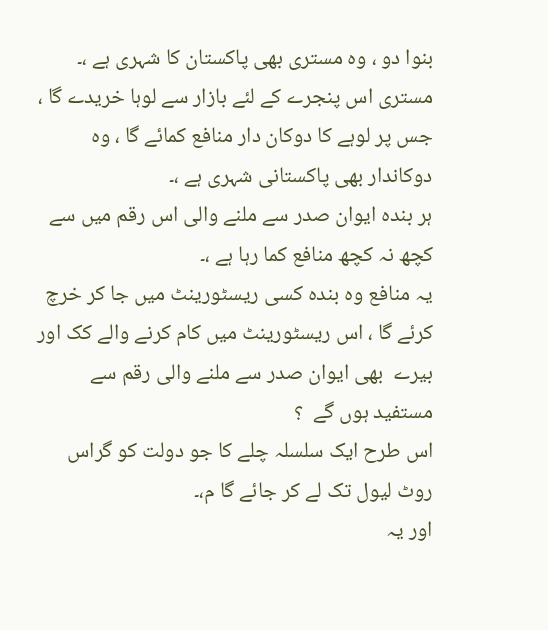بنوا دو ، وہ مستری بھی پاکستان کا شہری ہے ،۔
مستری اس پنجرے کے لئے بازار سے لوہا خریدے گا ، جس پر لوہے کا دوکان دار منافع کمائے گا ، وہ دوکاندار بھی پاکستانی شہری ہے ،۔
ہر بندہ ایوان صدر سے ملنے والی اس رقم میں سے کچھ نہ کچھ منافع کما رہا ہے ،۔
یہ منافع وہ بندہ کسی ریسٹورینٹ میں جا کر خرچ کرئے گا ، اس ریسٹورینٹ میں کام کرنے والے کک اور بیرے  بھی ایوان صدر سے ملنے والی رقم سے مستفید ہوں گے  ؟
اس طرح ایک سلسلہ چلے کا جو دولت کو گراس روٹ لیول تک لے کر جائے گا م،۔
اور یہ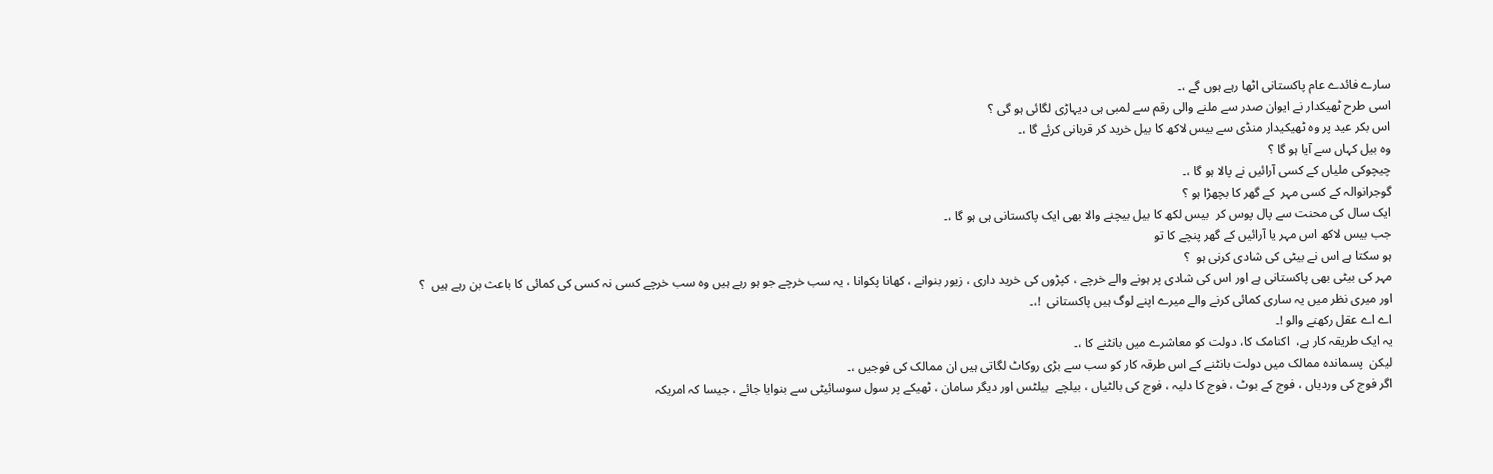سارے فائدے عام پاکستانی اٹھا رہے ہوں گے ،۔
اسی طرح ٹھیکدار نے ایوان صدر سے ملنے والی رقم سے لمبی ہی دیہاڑی لگائی ہو گی ؟
اس بکر عید پر وہ ٹھیکیدار منڈی سے بیس لاکھ کا بیل خرید کر قربانی کرئے گا ،۔
وہ بیل کہاں سے آیا ہو گا ؟
چیچوکی ملیاں کے کسی آرائیں نے پالا ہو گا ،۔
گوجرانوالہ کے کسی مہر  کے گھر کا بچھڑا ہو ؟
ایک سال کی محنت سے پال پوس کر  بیس لکھ کا بیل بیچنے والا بھی ایک پاکستانی ہی ہو گا ،۔
جب بیس لاکھ اس مہر یا آرائیں کے گھر پنچے کا تو
ہو سکتا ہے اس نے بیٹی کی شادی کرنی ہو  ؟
مہر کی بیٹی بھی پاکستانی ہے اور اس کی شادی پر ہونے والے خرچے ، کپڑوں کی خرید داری ، زیور بنوانے ، کھانا پکوانا ، یہ سب خرچے جو ہو رہے ہیں وہ سب خرچے کسی نہ کسی کی کمائی کا باعث بن رہے ہیں  ؟
اور میری نظر میں یہ ساری کمائی کرنے والے میرے اپنے لوگ ہیں پاکستانی  !،۔
اے اے عقل رکھنے والو !۔
یہ ایک طریقہ کار ہے،  اکنامک کا، دولت کو معاشرے میں بانٹنے کا ،۔
لیکن  پسماندہ ممالک میں دولت بانٹنے کے اس طرقہ کار کو سب سے بڑی روکاٹ لگاتی ہیں ان ممالک کی فوجیں ،۔
اگر فوج کی وردیاں ، فوج کے بوٹ ، فوج کا دلیہ ، فوج کی بالٹیاں ، بیلچے  بیلٹس اور دیگر سامان ، ٹھیکے پر سول سوسائیٹی سے بنوایا جائے ، جیسا کہ امریکہ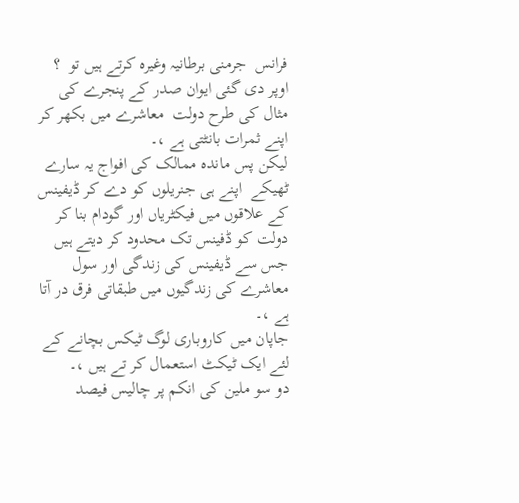فرانس  جرمنی برطانیہ وغیرہ کرتے ہیں تو  ؟
اوپر دی گئی ایوان صدر کے پنجرے کی مثال کی طرح دولت  معاشرے میں بکھر کر اپنے ثمرات بانٹتی ہے ،۔
لیکن پس ماندہ ممالک کی افواج یہ سارے ٹھیکے  اپنے ہی جنریلوں کو دے کر ڈیفینس کے علاقوں میں فیکٹریاں اور گودام بنا کر دولت کو ڈفینس تک محدود کر دیتے ہیں جس سے ڈیفینس کی زندگی اور سول معاشرے کی زندگیوں میں طبقاتی فرق در آتا ہے ،۔
جاپان میں کاروباری لوگ ٹیکس بچانے کے لئے ایک ٹیکٹ استعمال کر تے ہیں ،۔
دو سو ملین کی انکم پر چالیس فیصد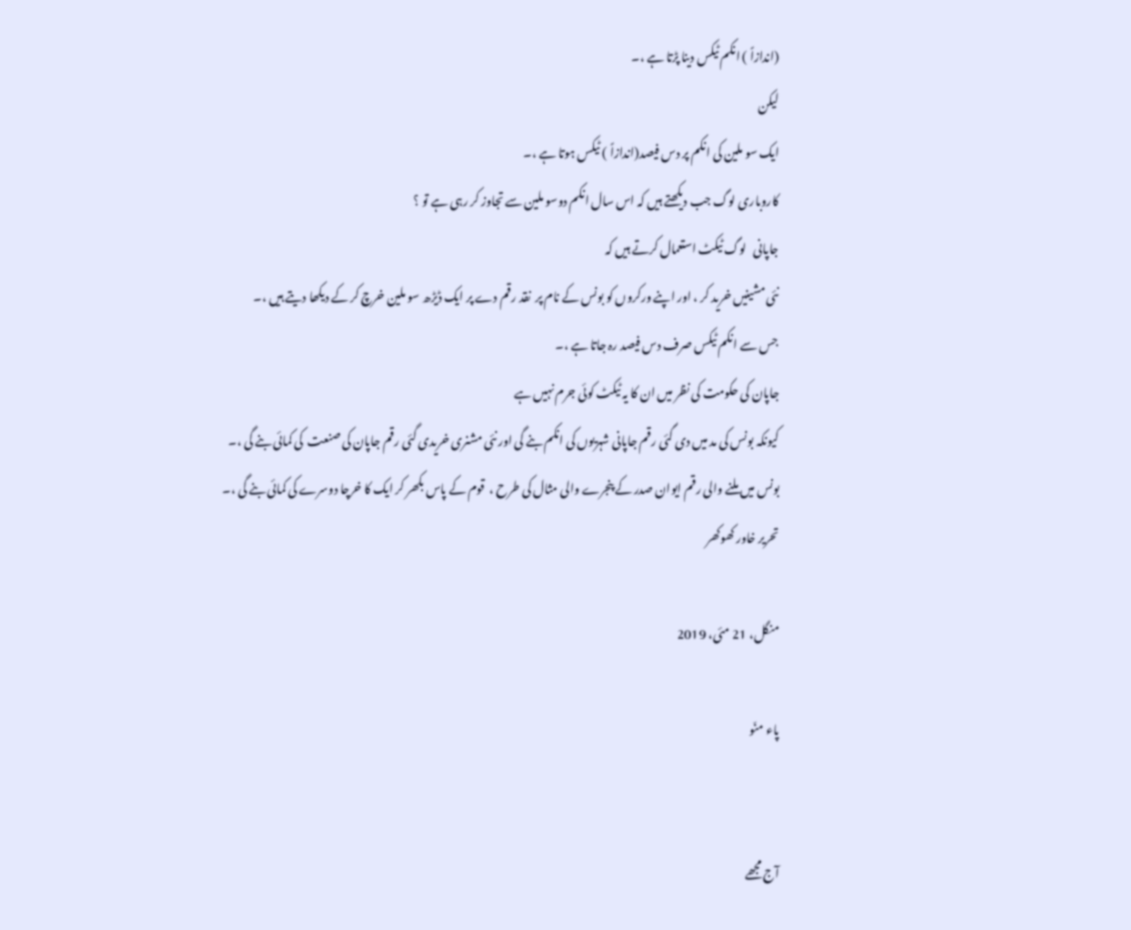(اندازاً ) انکم ٹیکس دینا پڑتا ہے ،۔
لیکن
ایک سو ملین کی انکم پر دس فیصد(اندازاً ) ٹیکس ہوتا ہے ،۔
کاروباری لوگ جب دیکھتے ہیں کہ اس سال انکم دوسو ملین سے تجاوز کر رہی ہے تو ؟
جاپانی   لوگ ٹیکٹ استعمال کرتے ہیں کہ
نئی مشینیں خرید کر ، اور اپنے ورکروں کو بونس کے نام پر  نقد رقم دے پر ایک ڈیڑھ سو ملین خرچ کر کے دیکھا دیتے ہیں ،۔
جس سے انکم ٹیکس صرف دس فیصد رہ جاتا ہے ،۔
جاپان کی حکومت کی نظر میں ان کا یہ ٹیکٹ کوئی جرم نہیں ہے
کیونکہ بونس کی مد میں دی گئی رقم جاپانی شہریوں کی انکم بنے گی اور نئی مشنری خریدی گئی رقم جاپان کی صنعت  کی کمائی بنے گی ،۔
بونس میں ملنے والی رقم ایوان صدر کے پنجرے والی مثال کی طرح ،  قوم کے پاس بکھر کر ایک کا خرچا دوسرے کی کمائی بنے گی ،۔
تحریر خاور کھوکھر

منگل، 21 مئی، 2019

پاء منّو


آج مجھے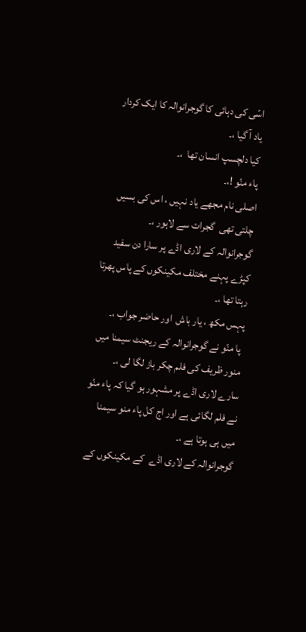اسّی کی دہائی کا گوجرانوالہ کا ایک کردار یاد آ گیا ،۔
کیا دلچسپ انسان تھا  ،۔
پاء منّو !،۔
اصلی نام مجھے یاد نہیں ، اس کی بسیں چلتی تھی  گجرات سے لاہور ،۔
گوجرانوالہ کے لاری اڈے پر سارا دن سفید کپڑے پہنے مختلف مکینکوں کے پاس پھرتا رہتا تھا ،۔
پہس مکھ ، یار باش  اور حاضر جواب ،۔
 پا منّو نے گوجرانوالہ کے ریجنٹ سیمنا میں منور ظریف کی فلم چکر باز لگا لی ،۔
سارے لاری اڈے پر مشہور ہو گیا کہ پاء منّو نے فلم لگائی ہے اور اج کل پاء منو سیمنا میں ہی ہوتا ہے ،۔
گوجرانوالہ کے لاری اڈے  کے مکینکوں کے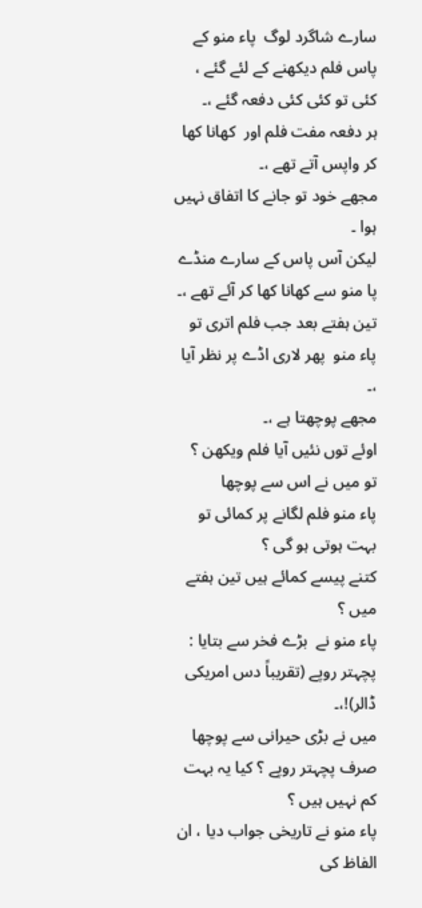سارے شاگرد لوگ  پاء منو کے پاس فلم دیکھنے کے لئے گئے ، کئی تو کئی کئی دفعہ گئے ،۔
ہر دفعہ مفت فلم اور  کھانا کھا کر واپس آتے تھے ،۔
مجھے خود تو جانے کا اتفاق نہیں ہوا ۔
لیکن آس پاس کے سارے منڈے پا منو سے کھانا کھا کر آئے تھے ،۔
تین ہفتے بعد جب فلم اتری تو پاء منو  پھر لاری اڈے پر نظر آیا ،۔
مجھے پوچھتا ہے ،۔
اوئے توں نئیں آیا فلم ویکھن ؟
تو میں نے اس سے پوچھا
پاء منو فلم لگانے پر کمائی تو بہت ہوتی ہو گی ؟
کتنے پیسے کمائے ہیں تین ہفتے میں ؟
پاء منو نے  بڑے فخر سے بتایا : پچہتر روپے (تقریباً دس امریکی ڈالر)!،۔
میں نے بڑی حیرانی سے پوچھا صرف پچہتر روپے ؟ کیا یہ بہت کم نہیں ہیں ؟
پاء منو نے تاریخی جواب دیا ، ان الفاظ کی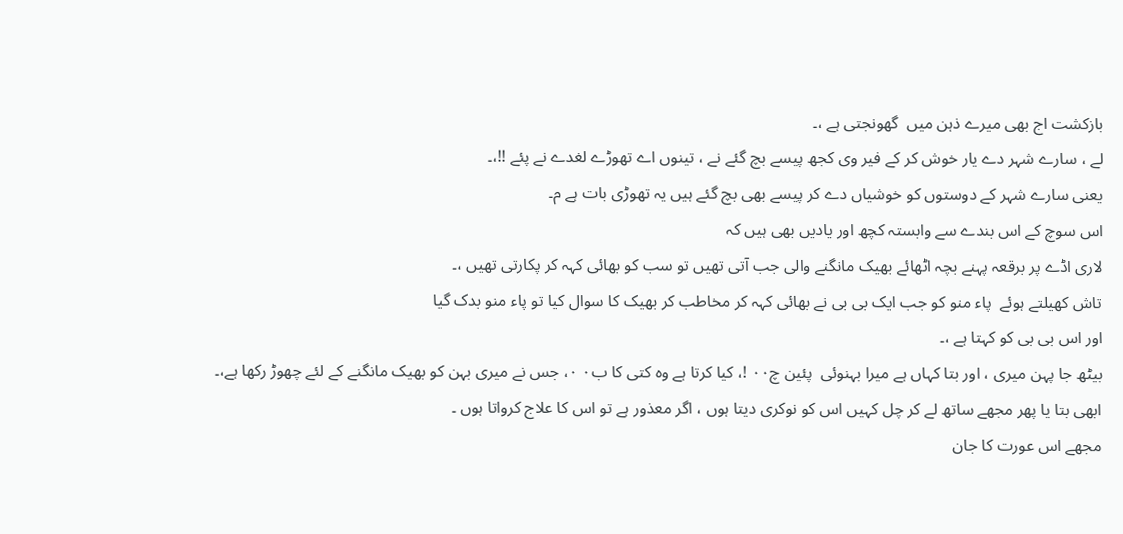بازکشت اج بھی میرے ذہن میں  گھونجتی ہے ،۔
لے ، سارے شہر دے یار خوش کر کے فیر وی کجھ پیسے بچ گئے نے ، تینوں اے تھوڑے لغدے نے پئے !!،۔
یعنی سارے شہر کے دوستوں کو خوشیاں دے کر پیسے بھی بچ گئے ہیں یہ تھوڑی بات ہے م۔
اس سوچ کے اس بندے سے وابستہ کچھ اور یادیں بھی ہیں کہ
لاری اڈے پر برقعہ پہنے بچہ اٹھائے بھیک مانگنے والی جب آتی تھیں تو سب کو بھائی کہہ کر پکارتی تھیں ،۔
تاش کھیلتے ہوئے  پاء منو کو جب ایک بی بی نے بھائی کہہ کر مخاطب کر بھیک کا سوال کیا تو پاء منو بدک گیا
اور اس بی بی کو کہتا ہے ،۔
بیٹھ جا پہن میری ، اور بتا کہاں ہے میرا بہنوئی  پئین چ۰۰ !، کیا کرتا ہے وہ کتی کا ب۰ ۰، جس نے میری بہن کو بھیک مانگنے کے لئے چھوڑ رکھا ہے،۔
ابھی بتا یا پھر مجھے ساتھ لے کر چل کہیں اس کو نوکری دیتا ہوں ، اگر معذور ہے تو اس کا علاج کرواتا ہوں ۔
مجھے اس عورت کا جان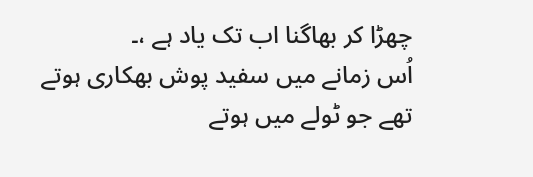چھڑا کر بھاگنا اب تک یاد ہے ،۔
اُس زمانے میں سفید پوش بھکاری ہوتے تھے جو ٹولے میں ہوتے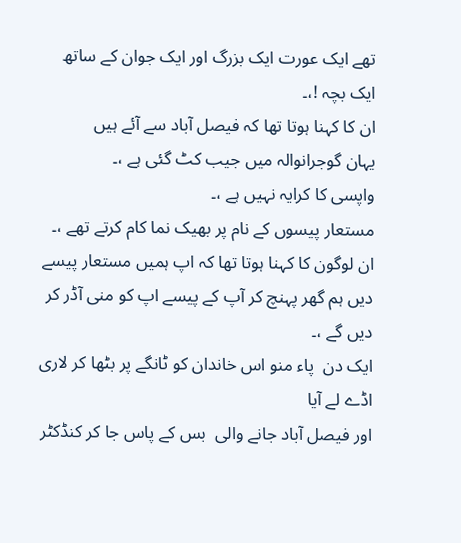تھے ایک عورت ایک بزرگ اور ایک جوان کے ساتھ ایک بچہ !،۔
ان کا کہنا ہوتا تھا کہ فیصل آباد سے آئے ہیں
یہان گوجرانوالہ میں جیب کٹ گئی ہے ،۔
واپسی کا کرایہ نہیں ہے ،۔
مستعار پیسوں کے نام پر بھیک نما کام کرتے تھے ،۔
ان لوگون کا کہنا ہوتا تھا کہ اپ ہمیں مستعار پیسے دیں ہم گھر پہنچ کر آپ کے پیسے اپ کو منی آڈر کر دیں گے ،۔
ایک دن  پاء منو اس خاندان کو ٹانگے پر بٹھا کر لاری اڈے لے آیا
اور فیصل آباد جانے والی  بس کے پاس جا کر کنڈکٹر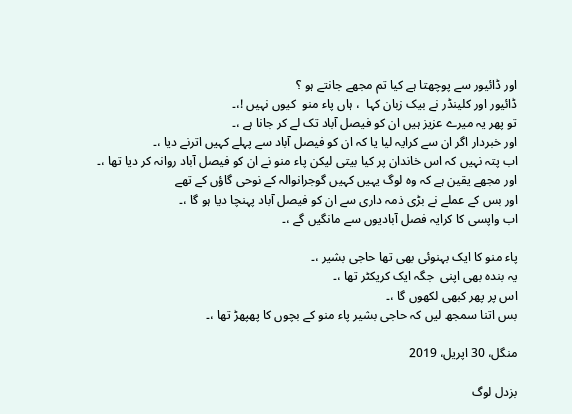اور ڈائیور سے پوچھتا ہے کیا تم مجھے جانتے ہو ؟
ڈائیور اور کلینڈر نے بیک زبان کہا  ، ہاں پاء منو  کیوں نہیں !،۔
تو پھر یہ میرے عزیز ہیں ان کو فیصل آباد تک لے کر جانا ہے ،۔
اور خبردار اگر ان سے کرایہ لیا یا کہ ان کو فیصل آباد سے پہلے کہیں اترنے دیا ،۔
اب پتہ نہیں کہ اس خاندان پر کیا بیتی لیکن پاء منو نے ان کو فیصل آباد روانہ کر دیا تھا ،۔
اور مجھے یقین ہے کہ وہ لوگ یہیں کہیں گوجرانوالہ کے نوحی گاؤں کے تھے
اور بس کے عملے نے بڑی ذمہ داری سے ان کو فیصل آباد پہنچا دیا ہو گا ،۔
اب واپسی کا کرایہ فصل آبادیوں سے مانگیں گے ،۔

پاء منو کا ایک بہنوئی بھی تھا حاجی بشیر ،۔
یہ بندہ بھی اپنی  جگہ ایک کریکٹر تھا ،۔
اس پر پھر کبھی لکھوں گا ،۔
بس اتنا سمجھ لیں کہ حاجی بشیر پاء منو کے بچوں کا پھپھڑ تھا ،۔

منگل، 30 اپریل، 2019

بزدل لوگ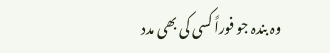وہ بندہ جو فوراً کسی کی بھی مدد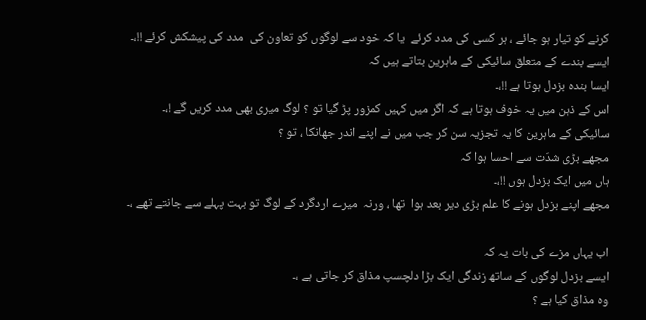کرنے کو تیار ہو جائے ، ہر کسی کی مدد کرئے  یا کہ خود سے لوگوں کو تعاون کی  مدد کی پیشکش کرئے !!،۔
ایسے بندے کے متعلق سائیکی کے ماہرین بتاتے ہیں کہ
ایسا بندہ بزدل ہوتا ہے !!،۔
اس کے ذہن میں یہ خوف ہوتا ہے کہ اگر میں کہیں کمزور پڑ گیا تو ؟ لوگ میری بھی مدد کریں گے !،۔
سائیکی کے ماہرین کا یہ تجزیہ سن کر جب میں نے اپنے اندر جھانکا ، تو ؟
مجھے بڑی شدّت سے احسا ہوا کہ
ہاں میں ایک بزدل ہوں !!،۔
مجھے اپنے بزدل ہونے کا علم بڑی دیر بعد ہوا  تھا ، ورنہ  میرے اردگرد کے لوگ تو بہت پہلے سے جانتے تھے ،۔

اب یہاں مزے کی بات یہ کہ
ایسے بزدل لوگوں کے ساتھ زندگی ایک بڑا دلچسپ مذاق کر جاتی ہے ،۔
وہ مذاق کیا ہے ؟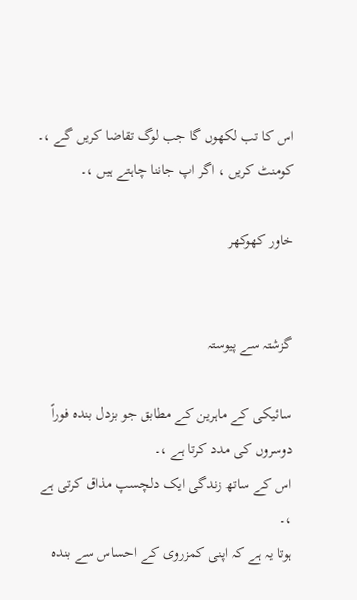اس کا تب لکھوں گا جب لوگ تقاضا کریں گے ،۔
کومنٹ کریں ، اگر اپ جاننا چاہتے ہیں ،۔

خاور کھوکھر


گزشتہ سے پیوستہ

سائیکی کے ماہرین کے مطابق جو بزدل بندہ فوراً دوسروں کی مدد کرتا ہے ،۔
اس کے ساتھ زندگی ایک دلچسپ مذاق کرتی ہے ،۔
ہوتا یہ ہے کہ اپنی کمزروی کے احساس سے بندہ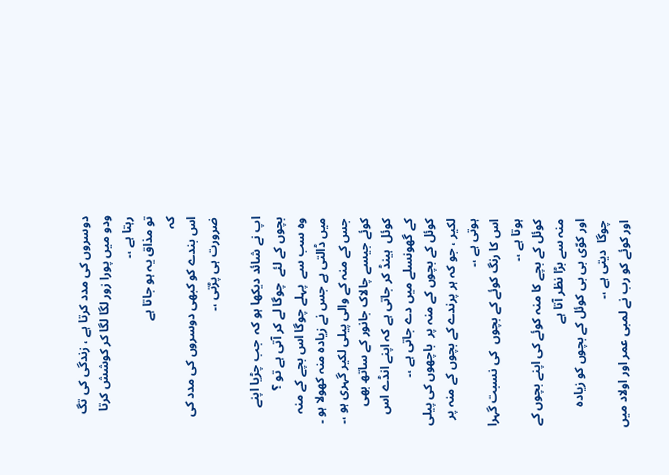دوسروں کی مدد کرتا ہے ، زندگی کی تگ ودو میں پورا زور لگا لگا کر کوشش کرتا رہتا ہے ،۔
تو مذاق یہ ہو جاتا ہے
کہ
اس بندے کو کبھی دوسروں کی مدد کی ضرورت ہی پڑتی ،۔

اپ نے شائد دیکھا ہو کہ  جب چڑیا اپنے بچوں کے لئے  چوگا لے کر آتی ہے تو ؟
وہ سب سے  پہلے چوگا اس بچے کے منہ میں ڈالتی ہے جس نے زیادہ منہ کھولا ہو ۔
جس کے منہ کے والی پیلی لکیر گہری ہو ،۔
کوئے جیسے چالاک جانور کے ساتھ بھی کوئل  ہینڈ کر جاتی ہے کہ اپنے انڈے اس کے گھونسلے میں دے جاتی ہے ،۔
کوئل کے بچوں کے منہ پر  باچھوں کی پیلی لکیر ، جو کہ ہر پرندے کے بچوں کے منہ پر ہوتی ہے ،۔
اس کا رنگ کوئے کے بچوں  کی نسبت گہرا ہوتا ہے ،۔
کوئل کے بچے کا منہ کوئے کی اپنے بچوں کے منہ سے بڑا نظر آتا ہے
اور کوّی بی بی کوئل کے بچوں کو زیادہ چوگا  دیتی ہے ،۔
اور کوئے کو رب نے لمبی عمر اور اولاد میں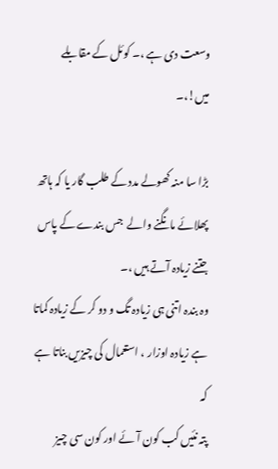وسعت دی ہے ،۔ کوئل کے مقابلے میں!،۔

بڑا سا منہ کھولے مدد کے طلب گار یا کہ ہاتھ پھلائے مانگنے والے  جس بندے کے پاس جتنے زیادہ آتے ہیں ،۔
وہ بندہ اتنی ہی زیادہ تگ و دو کر کے زیادہ کماتا ہے زیادہ اوزار ، استعمال کی چیزیں بناتا ہے
کہ
پتہ نئیں کب کون آئے اور کون سی چیز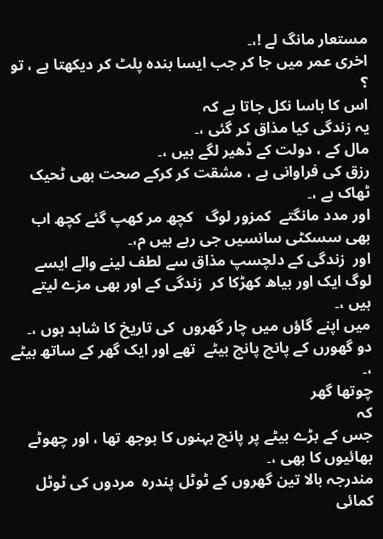مستعار مانگ لے !،۔
اخری عمر میں جا کر جب ایسا بندہ پلٹ کر دیکھتا ہے ، تو  ؟
اس کا ہاسا نکل جاتا ہے کہ
یہ زندگی کیا مذاق کر گئی ،۔
مال کے ، دولت کے ڈھیر لگے ہیں ،۔
رزق کی فراوانی ہے ، مشقت کر کرکے صحت بھی ٹحیک ٹھاک ہے ،۔
اور مدد مانگتے  کمزور لوگ   کچھ مر کھپ گئے کچھ اب  بھی سسکٹی سانسیں جی رہے ہیں م،۔
اور  زندگی کے دلچسپ مذاق سے لطف لینے والے ایسے  لوگ ایک اور بیاھ کھڑکا کر  زندگی کے اور بھی مزے لیتے ہیں ،۔
میں اپنے گاؤں میں چار گھروں  کی تاریخ کا شاہد ہوں ،۔
دو گھورں کے پانچ پانچ بیٹے  تھے اور ایک گھر کے ساتھ بیٹے ،۔
چوتھا گھر
کہ
جس کے بڑے بیٹے پر پانچ بہنوں کا بوجھ تھا ، اور چھوٹے بھائیوں کا بھی ،۔
مندرجہ بالا تین گھروں کے ٹوٹل پندرہ  مردوں کی ٹوٹل کمائی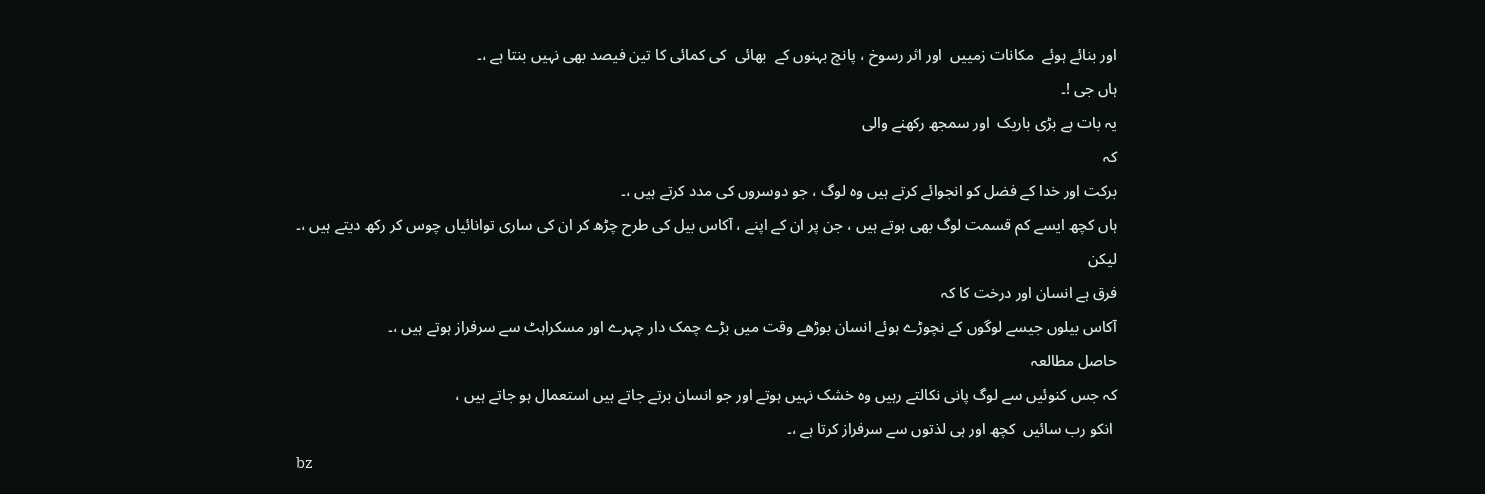اور بنائے ہوئے  مکانات زمییں  اور اثر رسوخ ، پانچ بہنوں کے  بھائی  کی کمائی کا تین فیصد بھی نہیں بنتا ہے ،۔
ہاں جی !۔
یہ بات ہے بڑی باریک  اور سمجھ رکھنے والی
کہ
برکت اور خدا کے فضل کو انجوائے کرتے ہیں وہ لوگ ، جو دوسروں کی مدد کرتے ہیں ،۔
ہاں کچھ ایسے کم قسمت لوگ بھی ہوتے ہیں ، جن پر ان کے اپنے ، آکاس بیل کی طرح چڑھ کر ان کی ساری توانائیاں چوس کر رکھ دیتے ہیں ،۔
لیکن
فرق ہے انسان اور درخت کا کہ
آکاس بیلوں جیسے لوگوں کے نچوڑے ہوئے انسان بوڑھے وقت میں بڑے چمک دار چہرے اور مسکراہٹ سے سرفراز ہوتے ہیں ،۔
حاصل مطالعہ
کہ جس کنوئیں سے لوگ پانی نکالتے رہیں وہ خشک نہیں ہوتے اور جو انسان برتے جاتے ہیں استعمال ہو جاتے ہیں ،
 انکو رب سائیں  کچھ اور ہی لذتوں سے سرفراز کرتا ہے ،۔
bz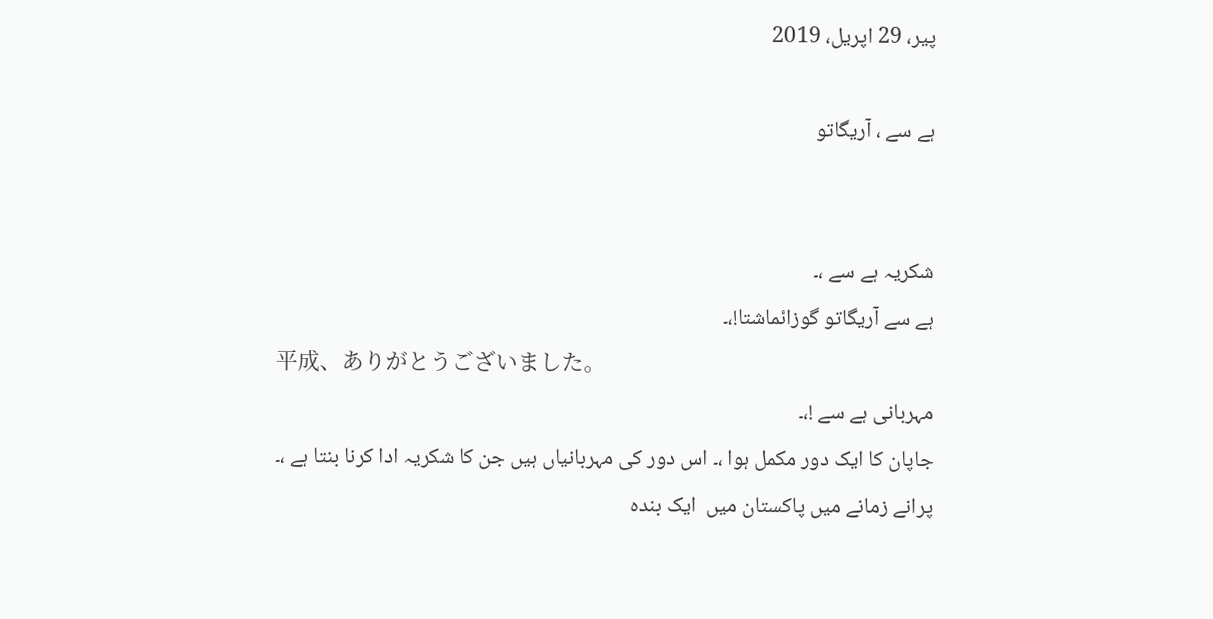پیر، 29 اپریل، 2019

ہے سے ، آریگاتو


شکریہ ہے سے ،۔
ہے سے آریگاتو گوزائماشتا!،۔
平成、ありがとうございました。
مہربانی ہے سے !،۔
جاپان کا ایک دور مکمل ہوا ،۔ اس دور کی مہربانیاں ہیں جن کا شکریہ ادا کرنا بنتا ہے ،۔
پرانے زمانے میں پاکستان میں  ایک بندہ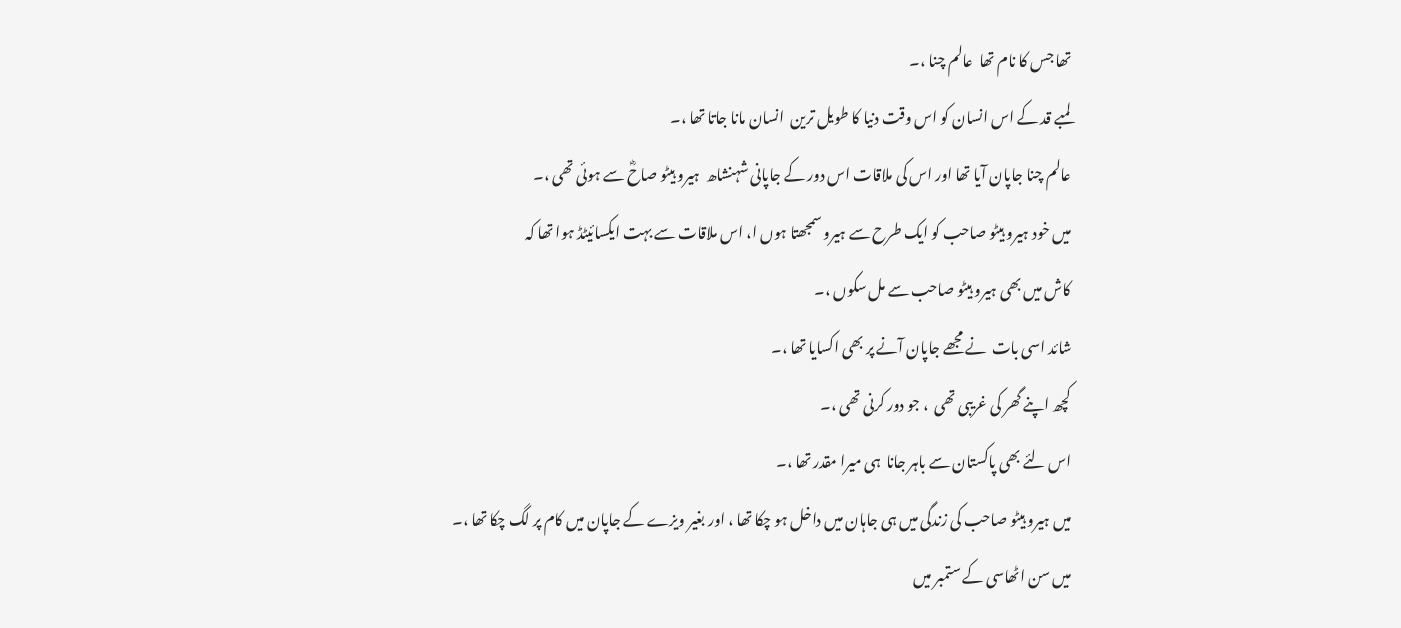تھا جس کا نام تھا  عالم چنا ،۔
لمبے قد کے اس انسان کو اس وقت دنیا کا طویل ترین  انسان مانا جاتا تھا ،۔
عالم چنا جاپان آیا تھا اور اس کی ملاقات اس دور کے جاپانی شہنشاھ  ہیرو ہیٹو صاحؓ سے ہوئی تھی ،۔
میں خود ہیرو ہیٹو صاحب کو ایک طرح سے ہیرو سمجھتا ہوں ا، اس ملاقات سے بہت ایکسائیٹڈ ہوا تھا کہ
کاش میں بھی ہیرو ہیٹو صاحب سے مل سکوں ،۔
شائد اسی بات  نے مجھے جاپان آنے پر بھی اکسایا تھا ،۔
کچھ اپنے گھر کی غریبی تھی  ، جو دور کرنی تھی ،۔
اس لئے بھی پاکستان سے باہر جانا  ہی میرا مقدر تھا ،۔
میں ہیرو ہیٹو صاحب کی زندگی میں ہی جاہان میں داخل ہو چکا تھا ، اور بغیر ویزے کے جاپان میں کام پر لگ چکا تھا ،۔
میں سن اٹھاسی کے ستمبر میں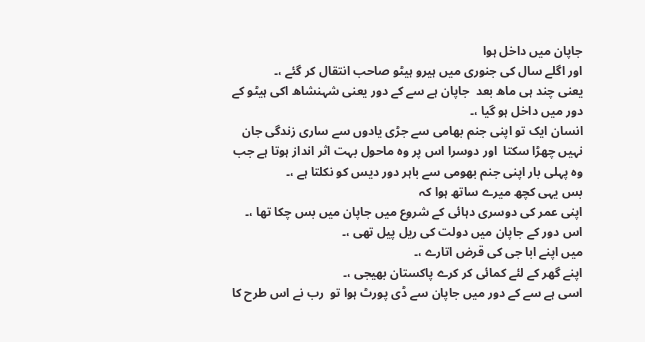جاپان میں داخل ہوا
اور اگلے سال کی جنوری میں ہیرو ہیٹو صاحب انتقال کر گئے ،۔
یعنی چند ہی ماھ بعد  جاپان ہے سے کے دور یعنی شہنشاھ اکی ہیٹو کے دور میں داخل ہو گیا ،۔
انسان ایک تو اپنی جنم بھامی سے جڑی یادوں سے ساری زندگی جان نہیں چھڑا سکتا  اور دوسرا اس پر وہ ماحول بہت اثر انداز ہوتا ہے جب وہ پہلی بار اپنی جنم بھومی سے باہر دور دیس کو نکلتا ہے ،۔
بس یہی کچھ میرے ساتھ ہوا کہ
اپنی عمر کی دوسری دہائی کے شروع میں جاپان میں بس چکا تھا ،۔
اس دور کے جاپان میں دولت کی ریل پیل تھی ،۔
میں اپنے ابا جی کی قرض اتارے ،۔
اپنے گھر کے لئے کمائی کر کرے پاکستان بھیجی ،۔
اسی ہے سے کے دور میں جاپان سے ڈی پورٹ ہوا تو  رب نے اس طرح کا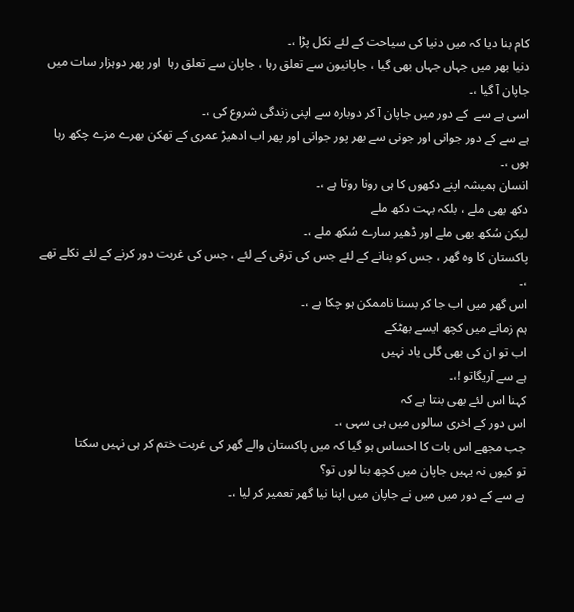کام بنا دیا کہ میں دنیا کی سیاحت کے لئے نکل پڑا ،۔
دنیا بھر میں جہاں جہاں بھی گیا ، جاپانیون سے تعلق رہا ، جاپان سے تعلق رہا  اور پھر دوہزار سات میں جاپان آ گیا ،۔
اسی ہے سے  کے دور میں جاپان آ کر دوبارہ سے اپنی زندگی شروع کی ،۔
ہے سے کے دور جوانی اور جونی سے بھر پور جوانی اور پھر اب ادھیڑ عمری کے تھکن بھرے مزے چکھ رہا ہوں ،۔
انسان ہمیشہ اپنے دکھوں کا ہی رونا روتا ہے ،۔
دکھ بھی ملے ، بلکہ بہت دکھ ملے
لیکن سُکھ بھی ملے اور ڈھیر سارے سُکھ ملے ،۔
پاکستان کا وہ گھر ، جس کو بنانے کے لئے جس کی ترقی کے لئے ، جس کی غربت دور کرنے کے لئے نکلے تھے ،۔
اس گھر میں اب جا کر بسنا ناممکن ہو چکا ہے ،۔
ہم زمانے میں کچھ ایسے بھٹکے
اب تو ان کی بھی گلی یاد نہیں
ہے سے آریگاتو !،۔
کہنا اس لئے بھی بنتا ہے کہ
اس دور کے اخری سالوں میں ہی سہی ،۔
جب مجھے اس بات کا احساس ہو گیا کہ میں پاکستان والے گھر کی غربت ختم کر ہی نہیں سکتا
تو کیوں نہ یہیں جاپان میں کچھ بنا لوں تو؟
ہے سے کے دور میں میں نے جاپان میں اپنا نیا گھر تعمیر کر لیا ،۔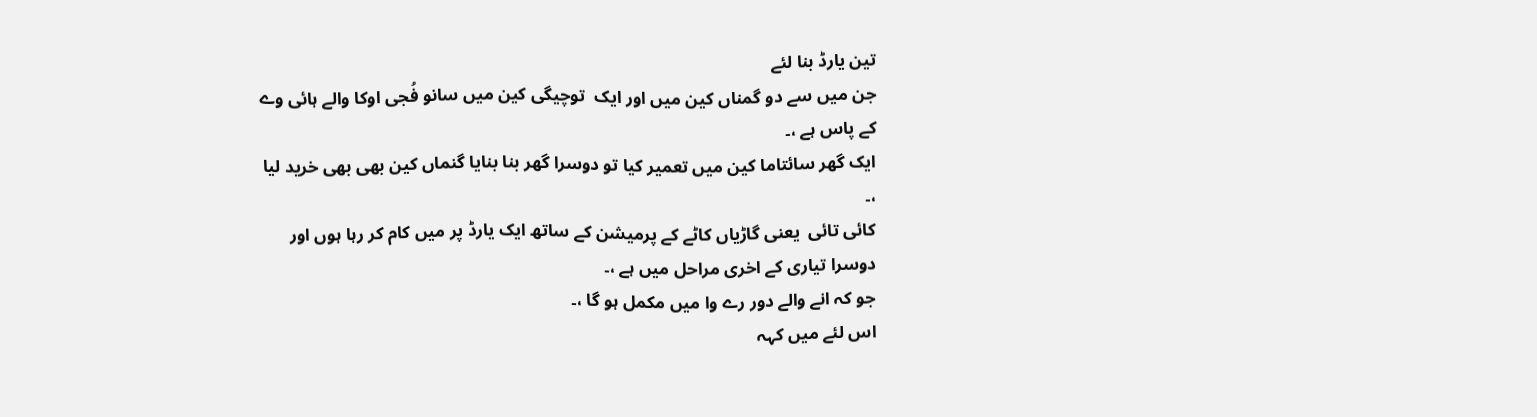تین یارڈ بنا لئے
جن میں سے دو گمناں کین میں اور ایک  توچیگی کین میں سانو فُجی اوکا والے ہائی وے کے پاس ہے ،۔
ایک گھر سائتاما کین میں تعمیر کیا تو دوسرا گھر بنا بنایا گنماں کین بھی بھی خرید لیا ،۔
کائی تائی  یعنی گاڑیاں کاٹے کے پرمیشن کے ساتھ ایک یارڈ پر میں کام کر رہا ہوں اور دوسرا تیاری کے اخری مراحل میں ہے ،۔
جو کہ انے والے دور رے وا میں مکمل ہو گا ،۔
اس لئے میں کہہ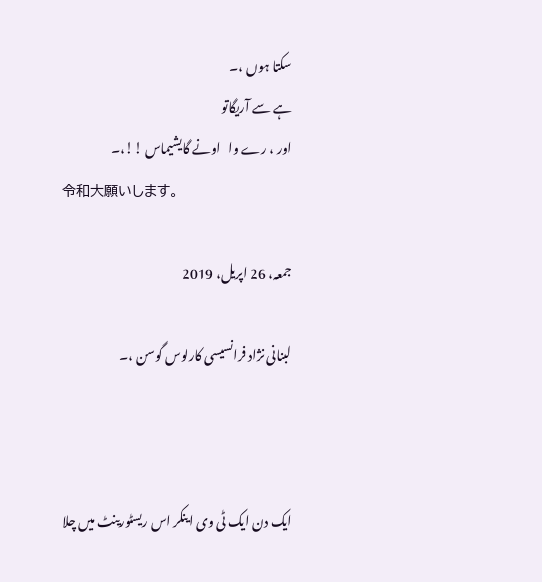سکتا ہوں ،۔
ہے سے آریگاتو
اور ، رے وا   اونے گایشیماس !!،۔
令和大願いします。

جمعہ، 26 اپریل، 2019

لبنانی نژاد فرانسیسی کارلوس گوسن ،۔



ایک دن ایک ٹی وی اینکر اس ریسٹورینٹ میں چلا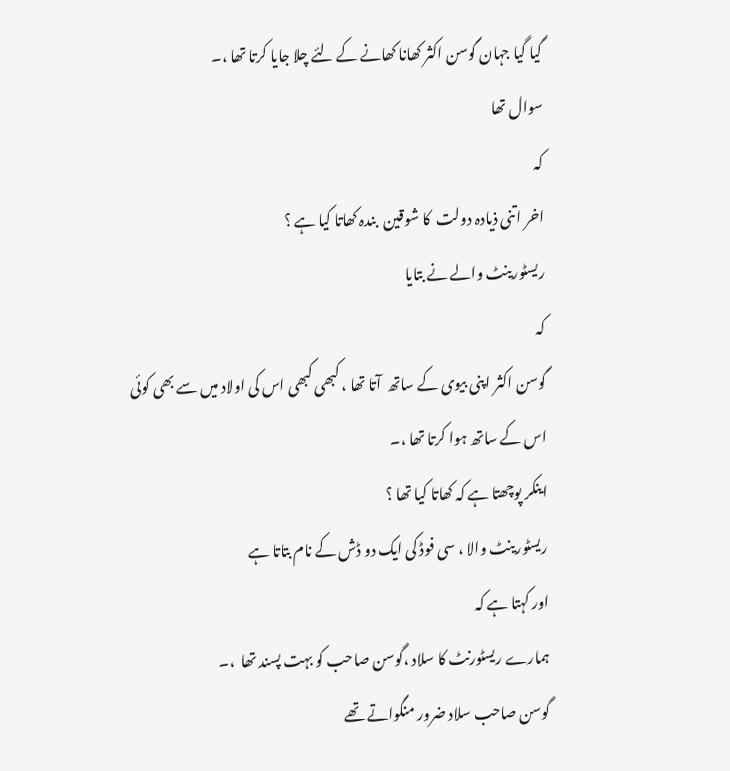گیا گیا جہان گوسن اکثر کھانا کھانے کے لئے چلا جایا کرتا تھا ،۔
سوال تھا
کہ
اخر اتنی ذیادہ دولت  کا شوقین  بندہ کھاتا کیا ہے ؟
ریسٹورینٹ والے نے بتایا
کہ
گوسن اکثر اپنی بیوی کے ساتھ  آتا تھا ، کبھی کبھی اس کی اولاد میں سے بھی کوئی اس کے ساتھ ہوا کرتا تھا ،۔
اینکر پوچھتا ہے کہ کھاتا کیا تھا ؟
ریسٹورینٹ والا ، سی فوڈ کی ایک دو ڈش کے نام بتاتا ہے
اور کہتا ہے کہ
ہمارے ریسٹورنٹ کا سلاد ،گوسن صاحب کو بہت پسند تھا  ،۔
گوسن صاحب سلاد ضرور منگواتے تھے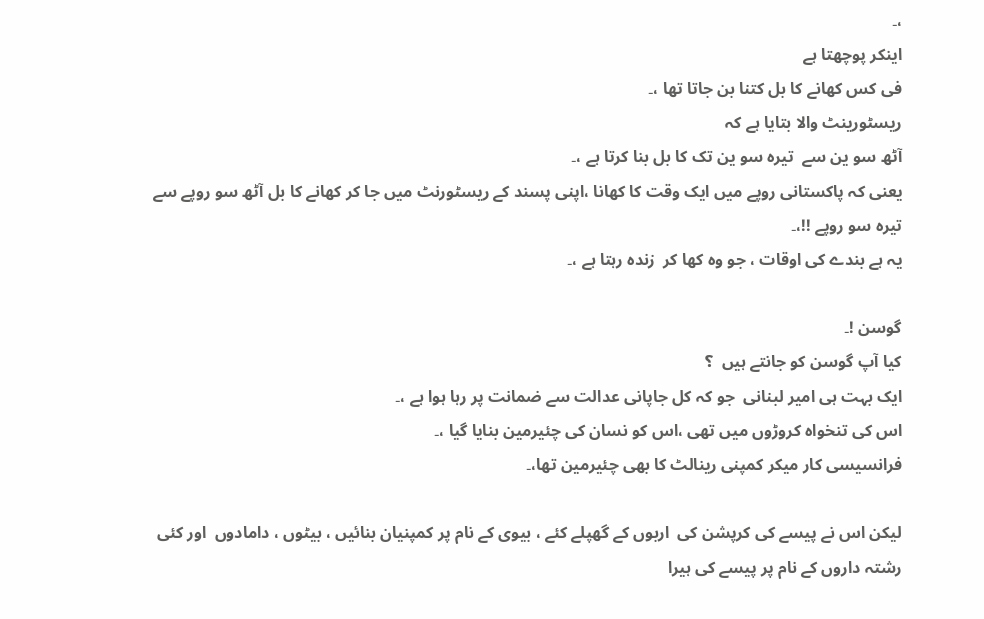،۔
اینکر پوچھتا ہے
فی کس کھانے کا بل کتنا بن جاتا تھا ،۔
ریسٹورینٹ والا بتایا ہے کہ
آٹھ سو ین سے  تیرہ سو ین تک کا بل بنا کرتا ہے ،۔
یعنی کہ پاکستانی روپے میں ایک وقت کا کھانا ،اپنی پسند کے ریسٹورنٹ میں جا کر کھانے کا بل آٹھ سو روپے سے تیرہ سو روپے !!،۔
یہ ہے بندے کی اوقات ، جو وہ کھا کر  زندہ رہتا ہے ،۔

گوسن !۔
کیا آپ گوسن کو جانتے ہیں  ؟
ایک بہت ہی امیر لبنانی  جو کہ کل جاپانی عدالت سے ضمانت پر رہا ہوا ہے ،۔
اس کی تنخواہ کروڑوں میں تھی ،اس کو نسان کی چئیرمین بنایا گیا ،۔
فرانسیسی کار میکر کمپنی رینالٹ کا بھی چئیرمین تھا،۔

لیکن اس نے پیسے کی کرپشن کی  اربوں کے گھپلے کئے ، بیوی کے نام پر کمپنیان بنائیں ، بیٹوں ، دامادوں  اور کئی رشتہ داروں کے نام پر پیسے کی ہیرا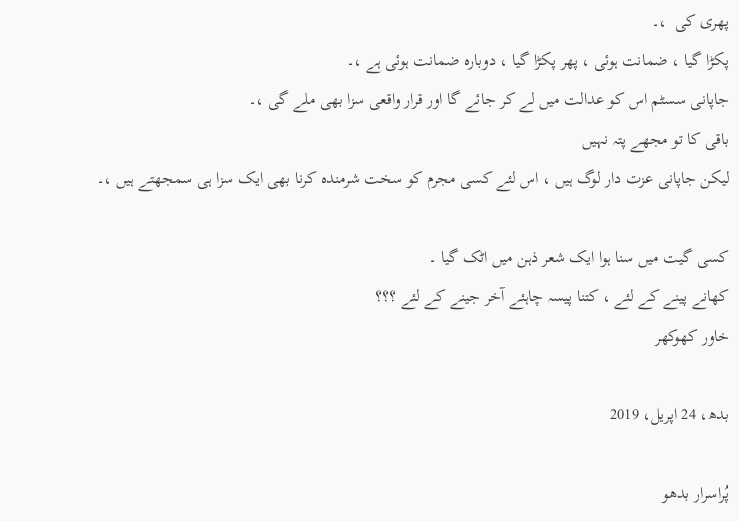پھری کی  ،۔
پکڑا گیا ، ضمانت ہوئی ، پھر پکڑا گیا ، دوبارہ ضمانت ہوئی ہے ،۔
جاپانی سسٹم اس کو عدالت میں لے کر جائے گا اور قرار واقعی سزا بھی ملے گی ،۔
باقی کا تو مجھے پتہ نہیں
لیکن جاپانی عزت دار لوگ ہیں ، اس لئے کسی مجرم کو سخت شرمندہ کرنا بھی ایک سزا ہی سمجھتے ہیں ،۔

کسی گیت میں سنا ہوا ایک شعر ذہن میں اٹک گیا ۔
کھانے پینے کے لئے ، کتنا پیسہ چاہئے آخر جینے کے لئے ؟؟؟
خاور کھوکھر

بدھ، 24 اپریل، 2019

پُراسرار بدھو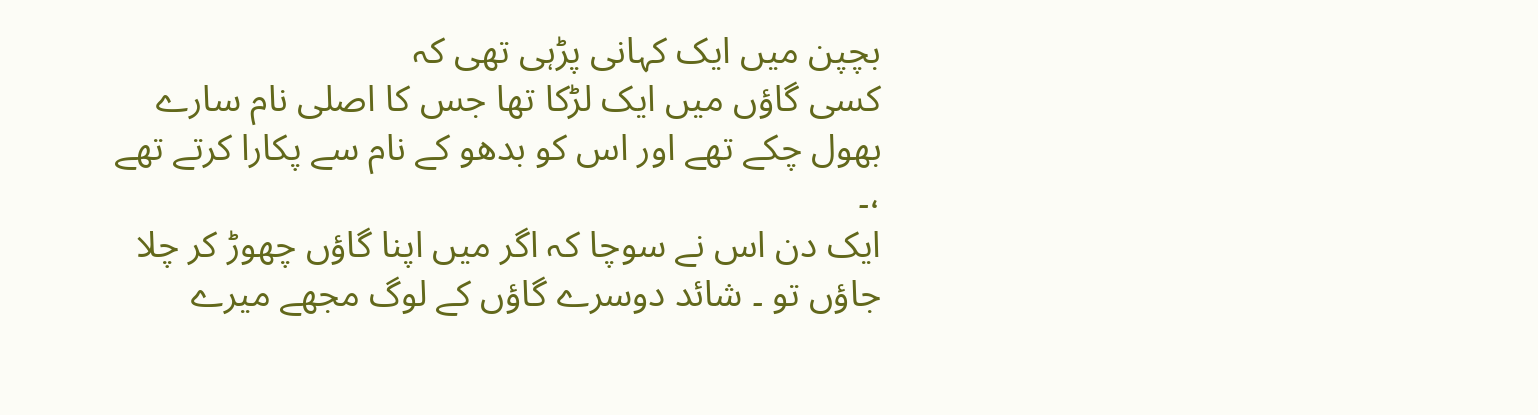بچپن میں ایک کہانی پڑہی تھی کہ
کسی گاؤں میں ایک لڑکا تھا جس کا اصلی نام سارے بھول چکے تھے اور اس کو بدھو کے نام سے پکارا کرتے تھے ،۔
ایک دن اس نے سوچا کہ اگر میں اپنا گاؤں چھوڑ کر چلا جاؤں تو ۔ شائد دوسرے گاؤں کے لوگ مجھے میرے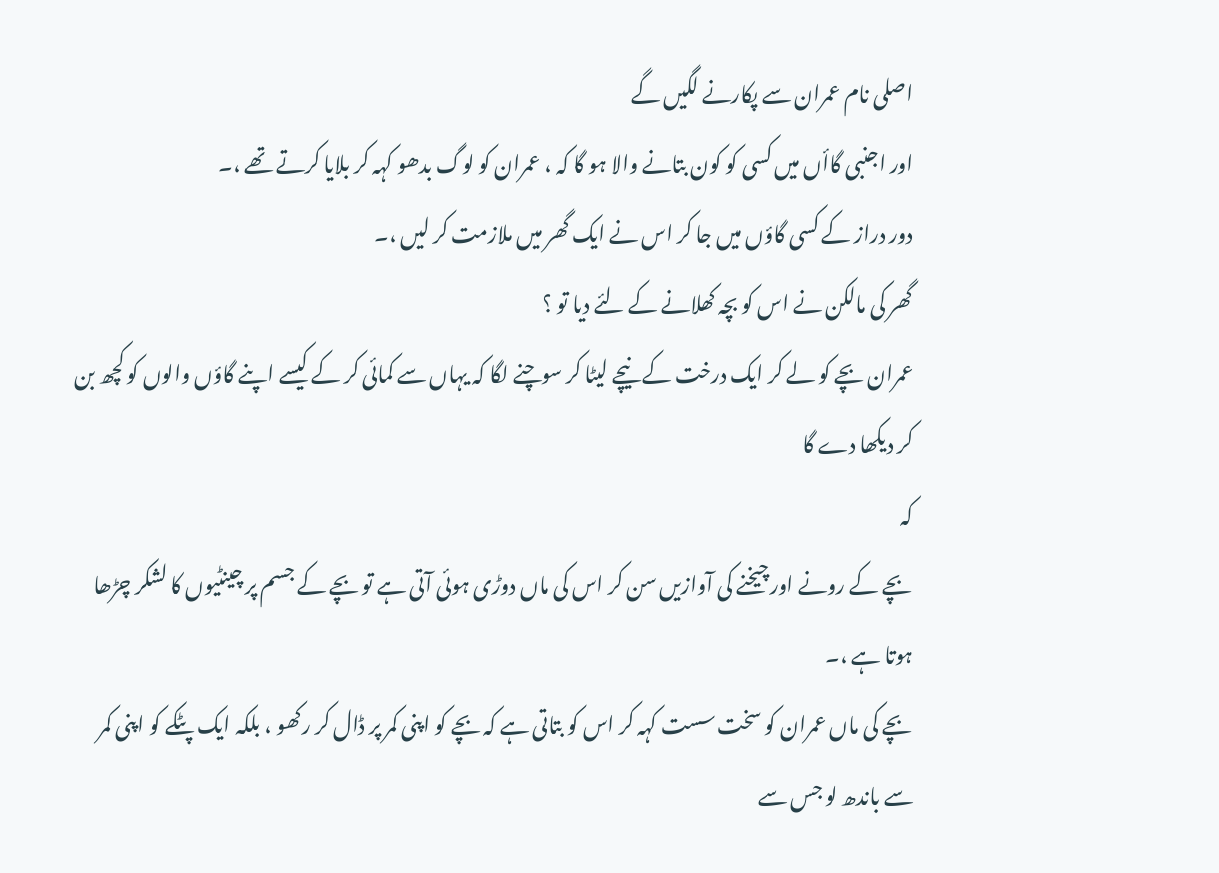اصلی نام عمران سے پکارنے لگیں گے
اور اجنبی گاأں میں کسی کو کون بتانے والا ہو گا کہ ، عمران کو لوگ بدھو کہہ کر بلایا کرتے تھے ،۔
دور دراز کے کسی گاؤں میں جا کر اس نے ایک گھر میں ملازمت کر لیں ،۔
گھر کی مالکن نے اس کو بچہ کھلانے کے لئے دیا تو ؟
عمران بچے کو لے کر ایک درخت کے نیچے لیٹا کر سوچنے لگا کہ یہاں سے کمائی کر کے کیسے اپنے گاؤں والوں کو کچھ بن کر دیکھا دے گا
کہ
بچے کے رونے اور چیخنے کی آوازیں سن کر اس کی ماں دوڑی ہوئی آتی ہے تو بچے کے جسم پر چینٹیوں کا لشکر چڑھا ہوتا ہے ،۔
بچے کی ماں عمران کو سخت سست کہہ کر اس کو بتاتی ہے کہ بچے کو اپنی کمر پر ڈال کر رکھو ، بلکہ ایک پٹکے کو اپنی کمر سے باندھ لو جس سے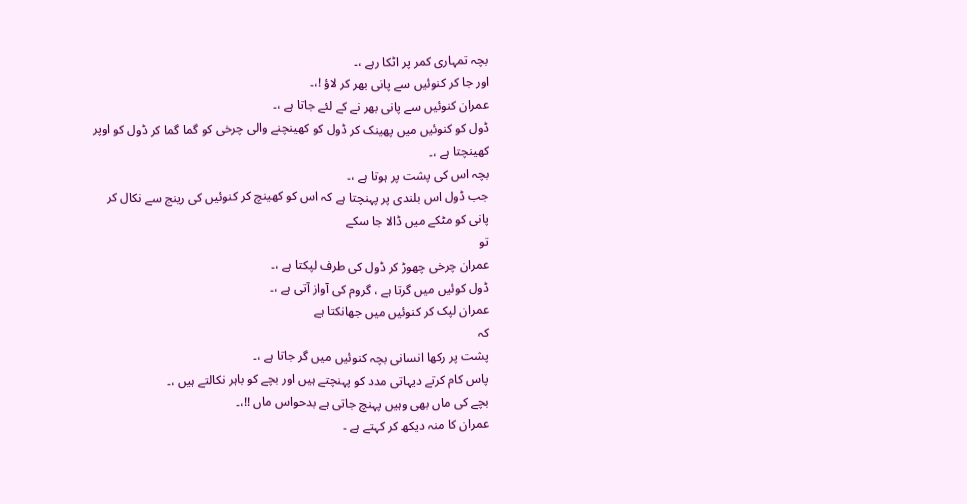بچہ تمہاری کمر پر اٹکا رہے ،۔
اور جا کر کنوئیں سے پانی بھر کر لاؤ !،۔
عمران کنوئیں سے پانی بھر نے کے لئے جاتا ہے ،۔
ڈول کو کنوئیں میں پھینک کر ڈول کو کھینچنے والی چرخی کو گما گما کر ڈول کو اوپر کھینچتا ہے ،۔
بچہ اس کی پشت پر ہوتا ہے ،۔
جب ڈول اس بلندی پر پہنچتا ہے کہ اس کو کھینچ کر کنوئیں کی رینج سے نکال کر پانی کو مٹکے میں ڈالا جا سکے
تو
عمران چرخی چھوڑ کر ڈول کی طرف لپکتا ہے ،۔
ڈول کوئیں میں گرتا ہے ، گروم کی آواز آتی ہے ،۔
عمران لپک کر کنوئیں میں جھانکتا ہے
کہ
پشت پر رکھا انسانی بچہ کنوئیں میں گر جاتا ہے ،۔
پاس کام کرتے دیہاتی مدد کو پہنچتے ہیں اور بچے کو باہر نکالتے ہیں ،۔
بچے کی ماں بھی وہیں پہنچ جاتی ہے بدحواس ماں !!،۔
عمران کا منہ دیکھ کر کہتے ہے ۔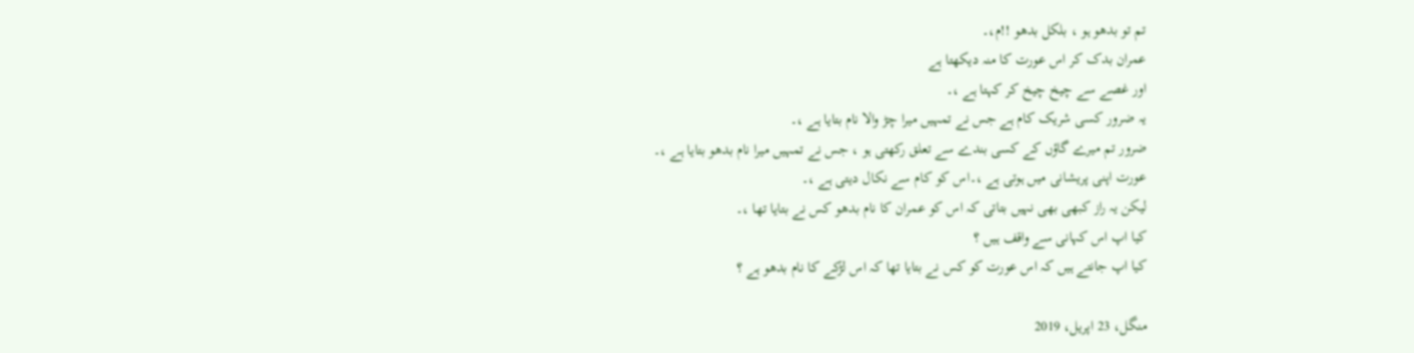تم تو بدھو ہو ، بلکل بدھو !!م،۔
عمران بدک کر اس عورت کا منہ دیکھتا ہے
اور غصے سے چیخ چیخ کر کہتا ہے ،۔
یہ ضرور کسی شریک کام ہے جس نے تمہیں میرا چڑ والا نام بتایا ہے ،۔
ضرور تم میرے گاؤں کے کسی بندے سے تعلق رکھتی ہو ، جس نے تمہیں میرا نام بدھو بتایا ہے ،۔
عورت اپنی پریشانی میں ہوتی ہے ،۔اس کو کام سے نکال دیتی ہے ،۔
لیکن یہ راز کبھی بھی نہیں بتاتی کہ اس کو عمران کا نام بدھو کس نے بتایا تھا ،۔
کیا اپ اس کہانی سے واقف ہیں ؟
کیا اپ جانتے ہیں کہ اس عورت کو کس نے بتایا تھا کہ اس لڑکے کا نام بدھو ہے ؟

منگل، 23 اپریل، 2019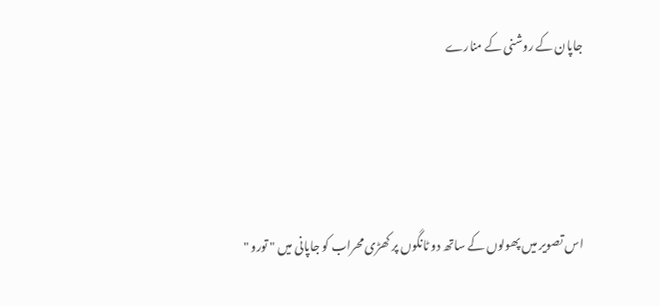جاپان کے روشنی کے منارے




اس تصویر میں پھولوں کے ساتھ دو ٹانگوں پر کھڑی محراب کو جاپانی میں " تورو "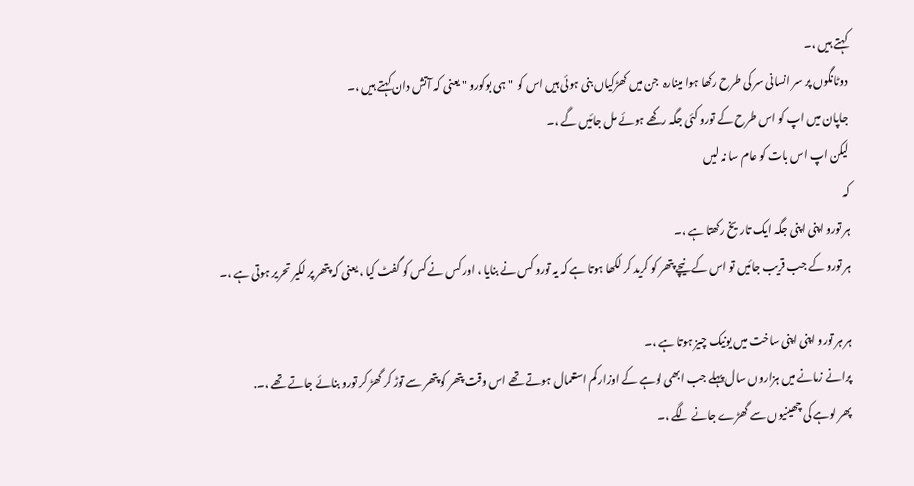کہتے ہیں ،۔
دوٹانگوں پر سر انسانی سر کی طرح رکھا ہوا مینارہ  جن میں کھڑکیاں بنی ہوئی ہیں اس کو  " ہی بوکورو " یعنی کہ آتش دان کہتے ہیں ،۔
جاپان میں اپ کو اس طرح کے تورو کئی جگہ رکھے ہوئے مل جائیں گے ،۔
لیکن اپ اس بات کو عام سا نہ لیں
کہ
ہر تورو اپنی اپنی جگہ ایک تاریخ رکھتا ہے ،۔
ہر تورو کے جب قریب جائیں تو اس کے نیچے پتھر کو کرید کر لکھا ہوتا ہے کہ یہ تورو کس نے بنایا ، اور کس نے کس کو گفٹ کیا ، یعنی کہ پتھر پر لکیر تحریر ہوتی ہے ،۔

ہر ہر تورو اپنی اپنی ساخت میں یونیک چیز ہوتا ہے ،۔
پرانے زمانے میں ہزاروں سال پہلے جب ابھی لوہے کے اوزار کم استعمال ہوتے تھے اس وقت پتھر کو پتھر سے توڑ کر گھڑ کر تورو بنائے جاتے تھے ،۔.
پھر لوہے کی چھینیوں سے گھڑے جانے لگے ،۔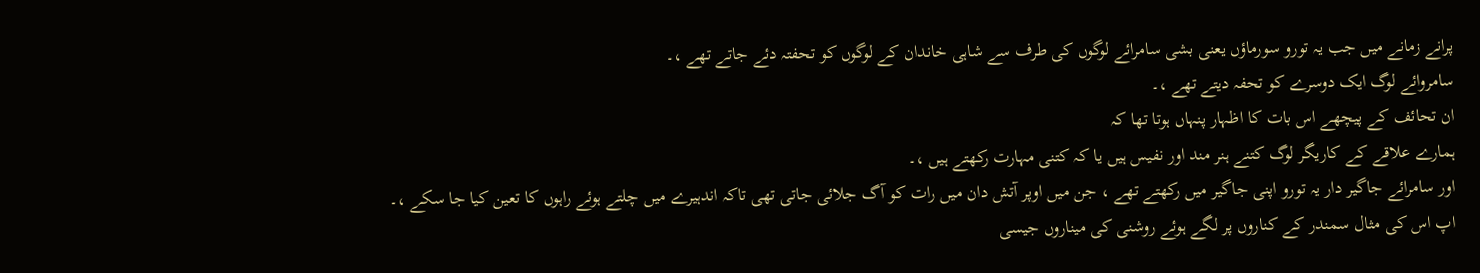پرانے زمانے میں جب یہ تورو سورماؤں یعنی بشی سامرائے لوگوں کی طرف سے شاہی خاندان کے لوگوں کو تحفتہ دئے جاتے تھے ،۔
سامروائے لوگ ایک دوسرے کو تحفہ دیتے تھے ،۔
ان تحائف کے پیچھے اس بات کا اظہار پنہاں ہوتا تھا کہ
ہمارے علاقے کے کاریگر لوگ کتنے ہنر مند اور نفیس ہیں یا کہ کتنی مہارت رکھتے ہیں ،۔
اور سامرائے جاگیر دار یہ تورو اپنی جاگیر میں رکھتے تھے ، جن میں اوپر آتش دان میں رات کو آگ جلائی جاتی تھی تاکہ اندہیرے میں چلتے ہوئے راہوں کا تعین کیا جا سکے ،۔
اپ اس کی مثال سمندر کے کناروں پر لگے ہوئے روشنی کی میناروں جیسی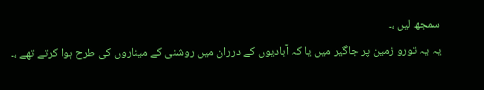سمجھ لیں ،۔
یہ یہ تورو زمین پر جاگیر میں یا کہ آبادیوں کے درران میں روشنی کے میناروں کی طرح ہوا کرتے تھے ،۔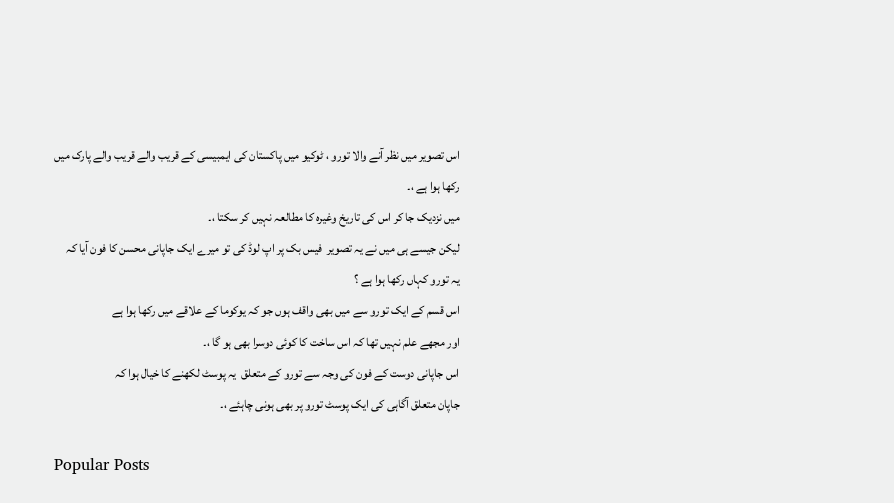اس تصویر میں نظر آنے والا تورو ، ٹوکیو میں پاکستان کی ایمبیسی کے قریب والے قریب والے پارک میں رکھا ہوا ہے ،۔
میں نزدیک جا کر اس کی تاریخ وغیرہ کا مطالعہ نہیں کر سکتا ،۔
لیکن جیسے ہی میں نے یہ تصویر  فیس بک پر اپ لوڈ کی تو میرے ایک جاپانی محسن کا فون آیا کہ
یہ تورو کہاں رکھا ہوا ہے ؟
اس قسم کے ایک تورو سے میں بھی واقف ہوں جو کہ یوکوما کے علاقے میں رکھا ہوا ہے
اور مجھے علم نہیں تھا کہ اس ساخت کا کوئی دوسرا بھی ہو گا ،۔
اس جاپانی دوست کے فون کی وجہ سے تورو کے متعلق  یہ پوسٹ لکھنے کا خیال ہوا کہ
جاپان متعلق آگاہی کی ایک پوسٹ تورو پر بھی ہونی چاہئے ،۔

Popular Posts